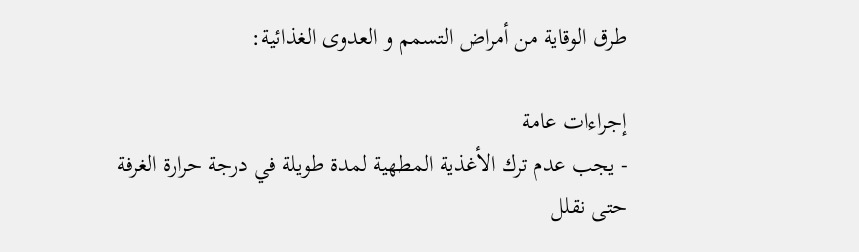طرق الوقاية من أمراض التسمم و العدوى الغذائية:

إجراءات عامة
- يجب عدم ترك الأغذية المطهية لمدة طويلة في درجة حرارة الغرفة حتى نقلل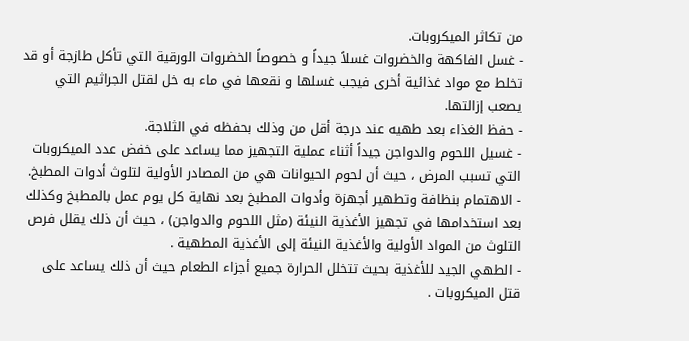من تكاثر الميكروبات.
- غسل الفاكهة والخضروات غسلاً جيداً و خصوصاً الخضروات الورقية التي تأكل طازجة أو قد تخلط مع مواد غذائية أخرى فيجب غسلها و نقعها في ماء به خل لقتل الجراثيم التي يصعب إزالتها.
- حفظ الغذاء بعد طهيه عند درجة أقل من وذلك بحفظه في الثلاجة.
- غسيل اللحوم والدواجن جيداً أثناء عملية التجهيز مما يساعد على خفض عدد الميكروبات التي تسبب المرض ، حيث أن لحوم الحيوانات هي من المصادر الأولية لتلوث أدوات المطبخ.
- الاهتمام بنظافة وتطهير أجهزة وأدوات المطبخ بعد نهاية كل يوم عمل بالمطبخ وكذلك بعد استخدامها في تجهيز الأغذية النيئة (مثل اللحوم والدواجن) ، حيث أن ذلك يقلل فرص التلوث من المواد الأولية والأغذية النيئة إلى الأغذية المطهية .
- الطهي الجيد للأغذية بحيث تتخلل الحرارة جميع أجزاء الطعام حيث أن ذلك يساعد على قتل الميكروبات .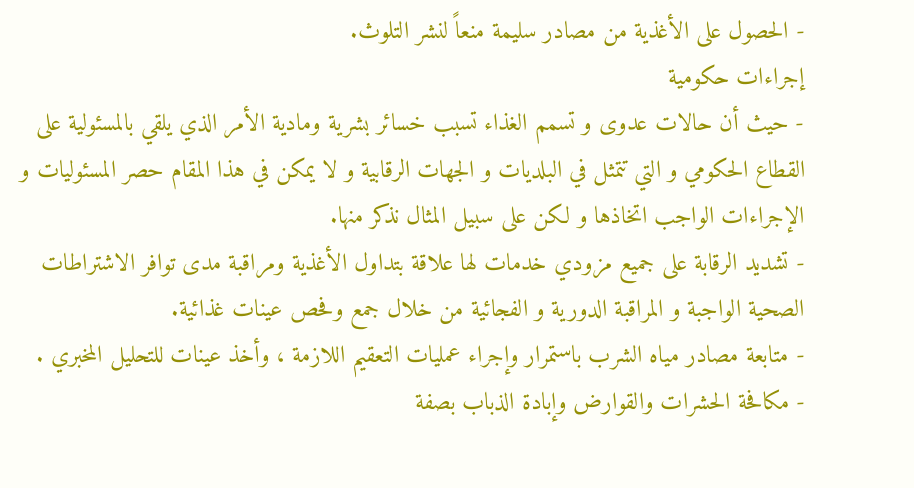- الحصول على الأغذية من مصادر سليمة منعاً لنشر التلوث.
إجراءات حكومية
- حيث أن حالات عدوى و تسمم الغذاء تسبب خسائر بشرية ومادية الأمر الذي يلقي بالمسئولية على القطاع الحكومي و التي تتمثل في البلديات و الجهات الرقابية و لا يمكن في هذا المقام حصر المسئوليات و الإجراءات الواجب اتخاذها و لكن على سبيل المثال نذكر منها.
- تشديد الرقابة على جميع مزودي خدمات لها علاقة بتداول الأغذية ومراقبة مدى توافر الاشتراطات الصحية الواجبة و المراقبة الدورية و الفجائية من خلال جمع وفحص عينات غذائية.
- متابعة مصادر مياه الشرب باستمرار وإجراء عمليات التعقيم اللازمة ، وأخذ عينات للتحليل المخبري .
- مكافحة الحشرات والقوارض وإبادة الذباب بصفة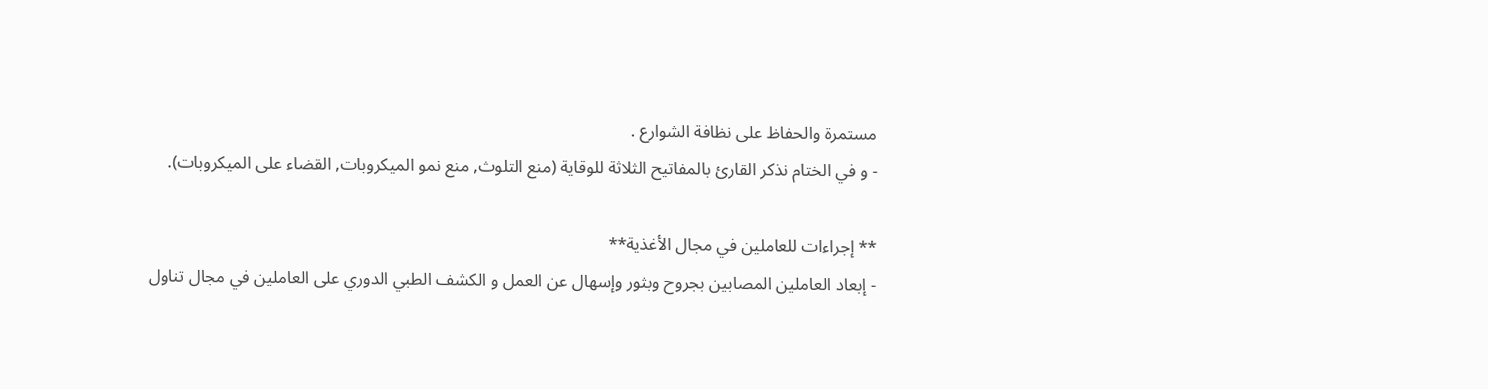مستمرة والحفاظ على نظافة الشوارع .
- و في الختام نذكر القارئ بالمفاتيح الثلاثة للوقاية (منع التلوث, منع نمو الميكروبات, القضاء على الميكروبات).

** إجراءات للعاملين في مجال الأغذية**
- إبعاد العاملين المصابين بجروح وبثور وإسهال عن العمل و الكشف الطبي الدوري على العاملين في مجال تناول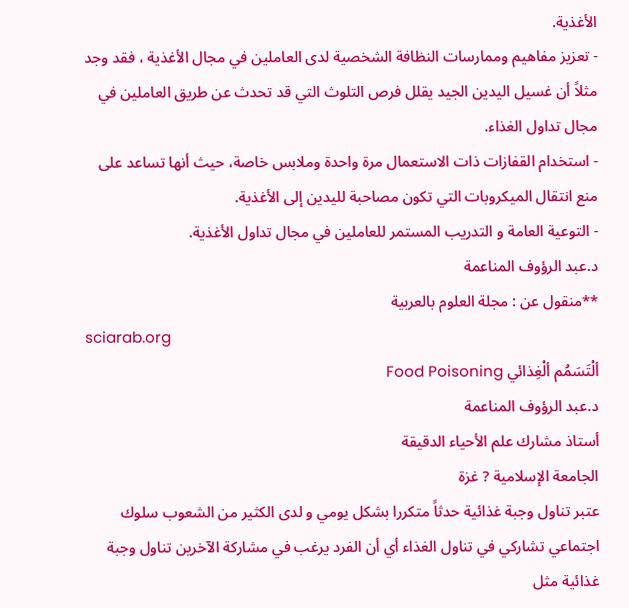الأغذية.
- تعزيز مفاهيم وممارسات النظافة الشخصية لدى العاملين في مجال الأغذية ، فقد وجد مثلاً أن غسيل اليدين الجيد يقلل فرص التلوث التي قد تحدث عن طريق العاملين في مجال تداول الغذاء.
- استخدام القفازات ذات الاستعمال مرة واحدة وملابس خاصة، حيث أنها تساعد على منع انتقال الميكروبات التي تكون مصاحبة لليدين إلى الأغذية.
- التوعية العامة و التدريب المستمر للعاملين في مجال تداول الأغذية.
د.عبد الرؤوف المناعمة
**منقول عن : مجلة العلوم بالعربية
sciarab.org
ألْتَسَمُم ألْغِذائي Food Poisoning
د.عبد الرؤوف المناعمة
أستاذ مشارك علم الأحياء الدقيقة
الجامعة الإسلامية ? غزة
عتبر تناول وجبة غذائية حدثاً متكررا بشكل يومي و لدى الكثير من الشعوب سلوك اجتماعي تشاركي في تناول الغذاء أي أن الفرد يرغب في مشاركة الآخرين تناول وجبة غذائية مثل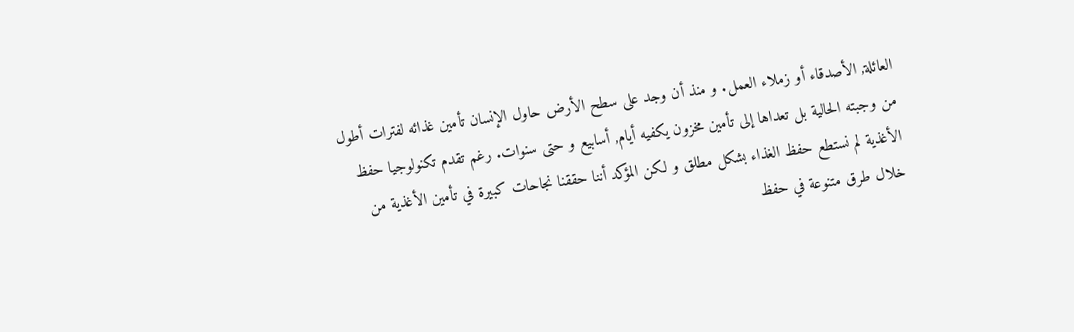العائلة, الأصدقاء أو زملاء العمل. و منذ أن وجد على سطح الأرض حاول الإنسان تأمين غذائه لفترات أطول من وجبته الحالية بل تعداها إلى تأمين مخزون يكفيه أيام, أسابيع و حتى سنوات. رغم تقدم تكنولوجيا حفظ الأغذية لم نستطع حفظ الغذاء بشكل مطلق و لكن المؤكد أننا حققنا نجاحات كبيرة في تأمين الأغذية من خلال طرق متنوعة في حفظ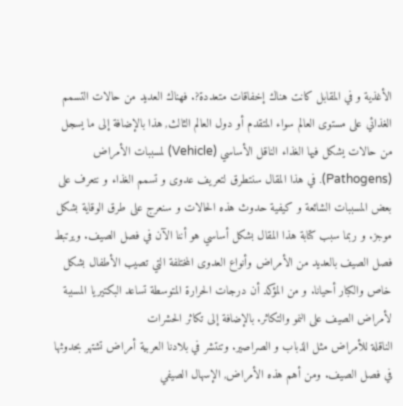الأغذية و في المقابل كانت هناك إخفاقات متعددة?. فهناك العديد من حالات التسمم الغذائي على مستوى العالم سواء المتقدم أو دول العالم الثالث, هذا بالإضافة إلى ما يسجل من حالات يشكل فيها الغذاء الناقل الأساسي (Vehicle) لمسببات الأمراض (Pathogens). في هذا المقال سنتطرق لتعريف عدوى و تسمم الغذاء و نتعرف على بعض المسببات الشائعة و كيفية حدوث هذه الحالات و سنعرج على طرق الوقاية بشكل موجز. و ربما سبب كتابة هذا المقال بشكل أساسي هو أننا الآن في فصل الصيف. ويرتبط فصل الصيف بالعديد من الأمراض وأنواع العدوى المختلفة التي تصيب الأطفال بشكل خاص والكبار أحيانا. و من المؤكد أن درجات الحرارة المتوسطة تساعد البكتيريا المسببة لأمراض الصيف على النمو والتكاثر. بالإضافة إلى تكاثر الحشرات
الناقلة للأمراض مثل الذباب و الصراصير. وتنتشر في بلادنا العربية أمراض تشتهر بحدوثها في فصل الصيف. ومن أهم هذه الأمراض, الإسهال الصيفي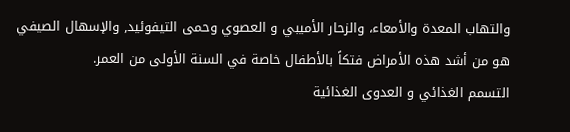والتهاب المعدة والأمعاء، والزحار الأميبي و العصوي وحمى التيفوئيد, والإسهال الصيفي هو من أشد هذه الأمراض فتكاً بالأطفال خاصة في السنة الأولى من العمر.
التسمم الغذائي و العدوى الغذائية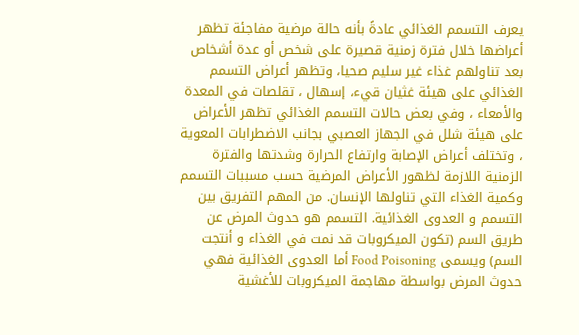يعرف التسمم الغذائي عادةً بأنه حالة مرضية مفاجئة تظهر أعراضها خلال فترة زمنية قصيرة على شخص أو عدة أشخاص بعد تناولهم غذاء غير سليم صحيا، وتظهر أعراض التسمم الغذائي على هيئة غثيان قيء، إسهال ، تقلصات في المعدة والأمعاء ، وفي بعض حالات التسمم الغذائي تظهر الأعراض على هيئة شلل في الجهاز العصبي بجانب الاضطرابات المعوية ، وتختلف أعراض الإصابة وارتفاع الحرارة وشدتها والفترة الزمنية اللازمة لظهور الأعراض المرضية حسب مسببات التسمم وكمية الغذاء التي تناولها الإنسان. من المهم التفريق بين التسمم و العدوى الغذائية. التسمم هو حدوث المرض عن طريق السم (تكون الميكروبات قد نمت في الغذاء و أنتجت السم) ويسمى Food Poisoning أما العدوى الغذائية فهي حدوث المرض بواسطة مهاجمة الميكروبات للأغشية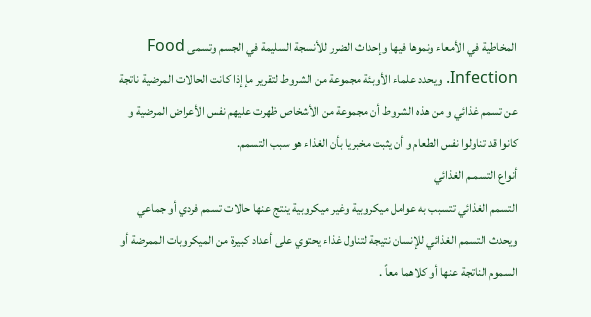المخاطية في الأمعاء ونموها فيها وإحداث الضرر للأنسجة السليمة في الجسم وتسمى Food Infection. ويحدد علماء الأوبئة مجموعة من الشروط لتقرير مإ إذا كانت الحالات المرضية ناتجة عن تسمم غذائي و من هذه الشروط أن مجموعة من الأشخاص ظهرت عليهم نفس الأعراض المرضية و كانوا قد تناولوا نفس الطعام و أن يثبت مخبريا بأن الغذاء هو سبب التسمم.
أنواع التسمـم الغذائي
التسمم الغذائي تتسبب به عوامل ميكروبية وغير ميكروبية ينتج عنها حالات تسمم فردي أو جماعي ويحدث التسمم الغذائي للإنسان نتيجة لتناول غذاء يحتوي على أعداد كبيرة من الميكروبات الممرضة أو السموم الناتجة عنها أو كلاهما معاً .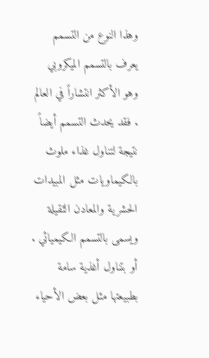وهذا النوع من التسمم يعرف بالتسمم الميكروبي وهو الأكثر انتشاراً في العالم . فقد يحدث التسمم أيضاً نتيجة لتناول غذاء ملوث بالكيماويات مثل المبيدات الحشرية والمعادن الثقيلة ويسمى بالتسمم الكيميائي . أو بتناول أغذية سامة بطبيعتها مثل بعض الأحياء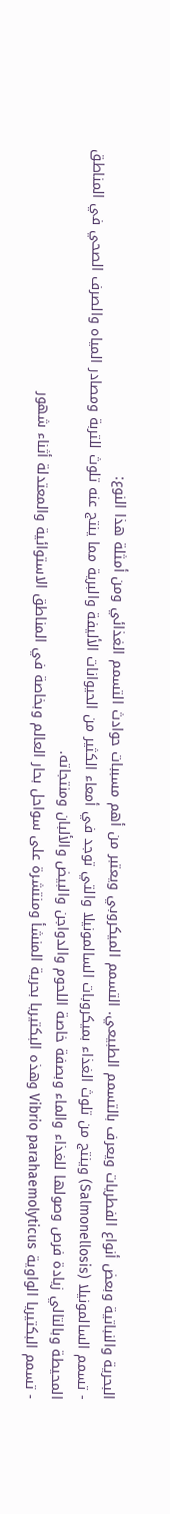البحرية والنباتية وبعض أنواع الفطريات ويعرف بالتسمم الطبيعي. التسمم الميكروبي ويعتبر من أهم مسببات حوادث التسمم الغذائي ومن أمثلة هذا النوع:
- تسمم السالمونيلا (Salmonellosis) وينتج من تلوث الغذاء بميكروبات السالمونيلا والتي توجد في أمعاء الكثير من الحيوانات الأليفة والبرية مما ينتج عنه تلوث للتربة ومصادر المياه والصرف الصحي في المناطق المحيطة وبالتالي زيادة فرص وصولها للغذاء والماء وبصفة خاصة اللحوم والدواجن والبيض والألبان ومنتجاته.
- تسمم البكتيريا الواوية Vibrio parahaemolyticus وهذه البكتيريا بحرية المنشأ ومنتشرة على سواحل بحار العالم وبخاصة في المناطق الاستوائية والمعتدلة أثناء شهور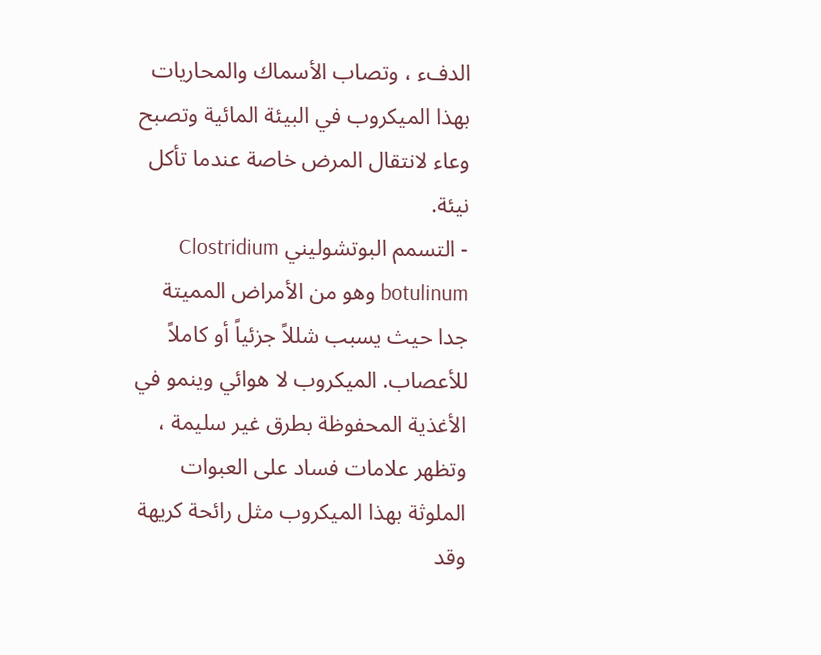الدفء ، وتصاب الأسماك والمحاريات بهذا الميكروب في البيئة المائية وتصبح وعاء لانتقال المرض خاصة عندما تأكل نيئة.
- التسمم البوتشوليني Clostridium botulinum وهو من الأمراض المميتة جدا حيث يسبب شللاً جزئياً أو كاملاً للأعصاب. الميكروب لا هوائي وينمو في الأغذية المحفوظة بطرق غير سليمة ، وتظهر علامات فساد على العبوات الملوثة بهذا الميكروب مثل رائحة كريهة وقد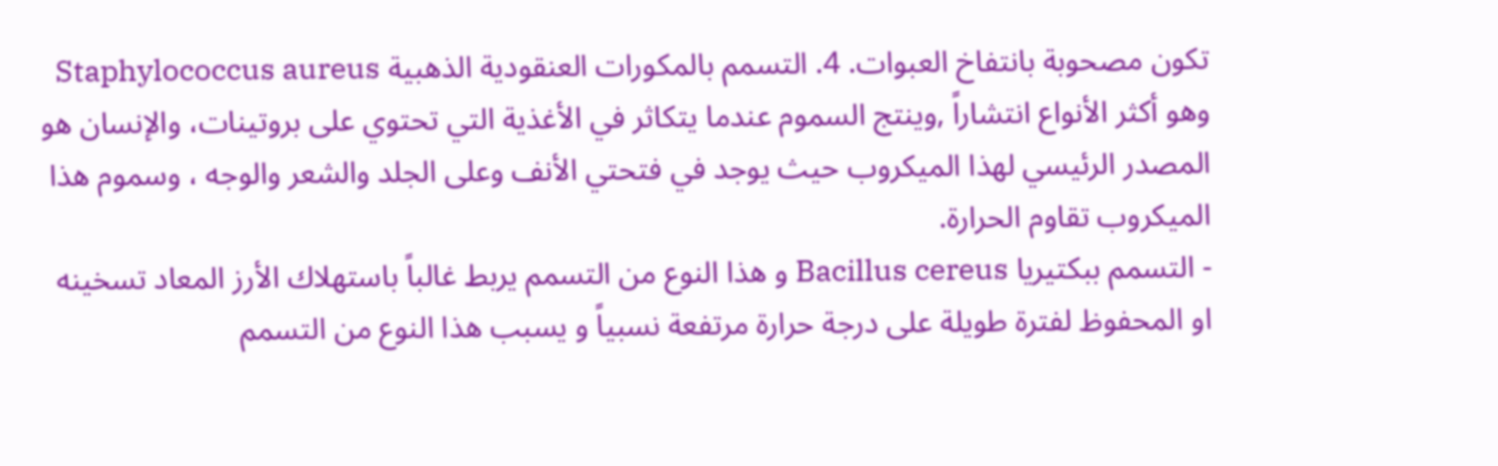تكون مصحوبة بانتفاخ العبوات. 4. التسمم بالمكورات العنقودية الذهبية Staphylococcus aureus وهو أكثر الأنواع انتشاراً ,وينتج السموم عندما يتكاثر في الأغذية التي تحتوي على بروتينات، والإنسان هو المصدر الرئيسي لهذا الميكروب حيث يوجد في فتحتي الأنف وعلى الجلد والشعر والوجه ، وسموم هذا الميكروب تقاوم الحرارة.
- التسمم ببكتيريا Bacillus cereus و هذا النوع من التسمم يربط غالباً باستهلاك الأرز المعاد تسخينه او المحفوظ لفترة طويلة على درجة حرارة مرتفعة نسبياً و يسبب هذا النوع من التسمم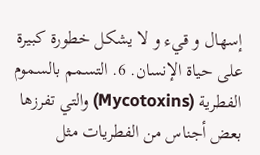إسهال و قيء و لا يشكل خطورة كبيرة على حياة الإنسان. 6. التسمم بالسموم الفطرية (Mycotoxins) والتي تفرزها بعض أجناس من الفطريات مثل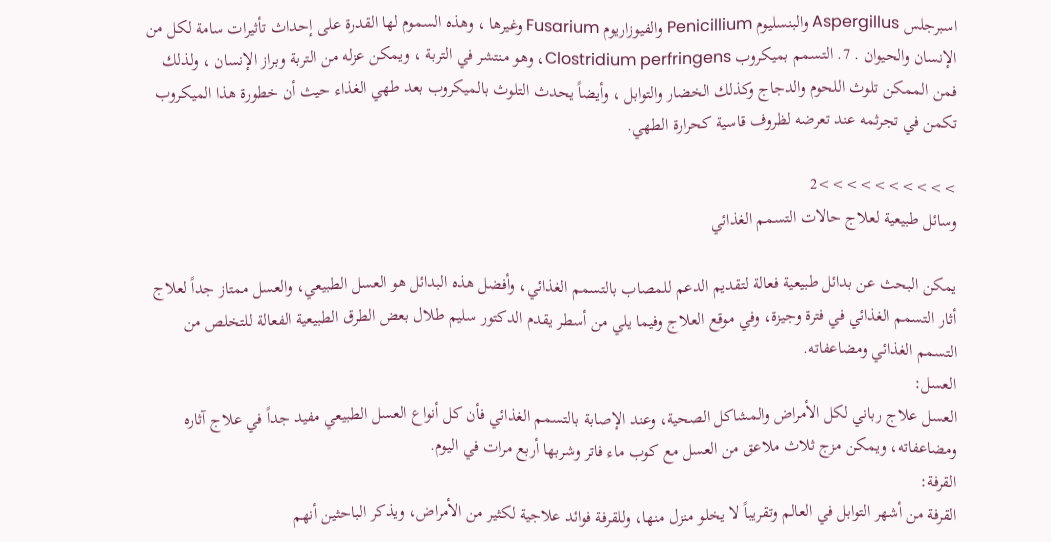اسبرجلس Aspergillus والبنسليوم Penicillium والفيوزاريوم Fusarium وغيرها ، وهذه السموم لها القدرة على إحداث تأثيرات سامة لكل من الإنسان والحيوان . 7. التسمم بميكروب Clostridium perfringens، وهو منتشر في التربة ، ويمكن عزله من التربة وبراز الإنسان ، ولذلك فمن الممكن تلوث اللحوم والدجاج وكذلك الخضار والتوابل ، وأيضاً يحدث التلوث بالميكروب بعد طهي الغذاء حيث أن خطورة هذا الميكروب تكمن في تجرثمه عند تعرضه لظروف قاسية كحرارة الطهي.

>>>>>>>>>>2
وسائل طبيعية لعلاج حالات التسمم الغذائي

يمكن البحث عن بدائل طبيعية فعالة لتقديم الدعم للمصاب بالتسمم الغذائي، وأفضل هذه البدائل هو العسل الطبيعي، والعسل ممتاز جداً لعلاج أثار التسمم الغذائي في فترة وجيزة، وفي موقع العلاج وفيما يلي من أسطر يقدم الدكتور سليم طلال بعض الطرق الطبيعية الفعالة للتخلص من التسمم الغذائي ومضاعفاته.
العسل:
العسل علاج رباني لكل الأمراض والمشاكل الصحية، وعند الإصابة بالتسمم الغذائي فأن كل أنواع العسل الطبيعي مفيد جداً في علاج آثاره ومضاعفاته، ويمكن مزج ثلاث ملاعق من العسل مع كوب ماء فاتر وشربها أربع مرات في اليوم.
القرفة:
القرفة من أشهر التوابل في العالم وتقريباً لا يخلو منزل منها، وللقرفة فوائد علاجية لكثير من الأمراض، ويذكر الباحثين أنهم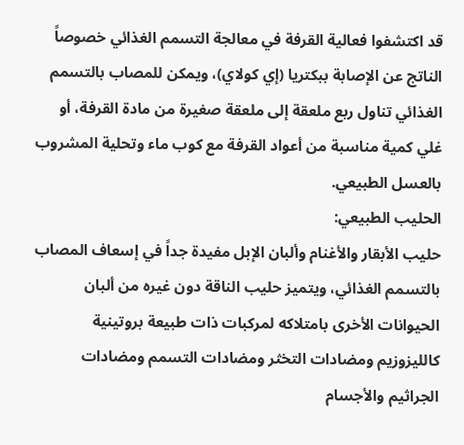قد اكتشفوا فعالية القرفة في معالجة التسمم الغذائي خصوصاً الناتج عن الإصابة ببكتريا (إي كولاي)، ويمكن للمصاب بالتسمم الغذائي تناول ربع ملعقة إلى ملعقة صغيرة من مادة القرفة، أو غلي كمية مناسبة من أعواد القرفة مع كوب ماء وتحلية المشروب بالعسل الطبيعي.
الحليب الطبيعي:
حليب الأبقار والأغنام وألبان الإبل مفيدة جداً في إسعاف المصاب بالتسمم الغذائي، ويتميز حليب الناقة دون غيره من ألبان الحيوانات الأخرى بامتلاكه لمركبات ذات طبيعة بروتينية كالليزوزيم ومضادات التخثر ومضادات التسمم ومضادات الجراثيم والأجسام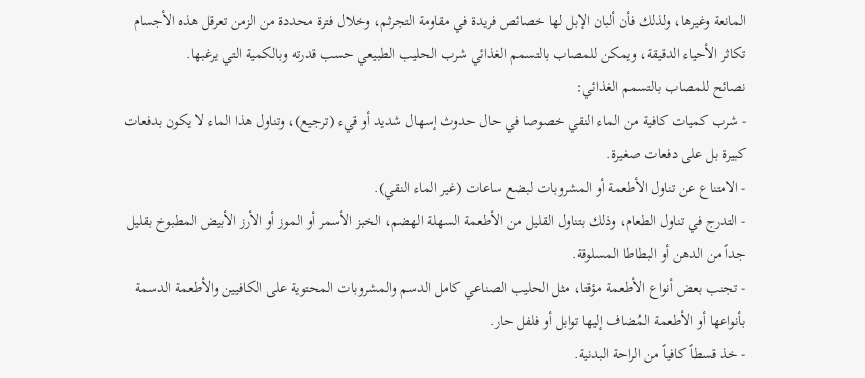المانعة وغيرها، ولذلك فأن ألبان الإبل لها خصائص فريدة في مقاومة التجرثم، وخلال فترة محددة من الزمن تعرقل هذه الأجسام تكاثر الأحياء الدقيقة، ويمكن للمصاب بالتسمم الغذائي شرب الحليب الطبيعي حسب قدرته وبالكمية التي يرغبها.
نصائح للمصاب بالتسمم الغذائي:
- شرب كميات كافية من الماء النقي خصوصا في حال حدوث إسهال شديد أو قيء (ترجيع)، وتناول هذا الماء لا يكون بدفعات كبيرة بل على دفعات صغيرة.
- الامتناع عن تناول الأطعمة أو المشروبات لبضع ساعات (غير الماء النقي).
- التدرج في تناول الطعام، وذلك بتناول القليل من الأطعمة السهلة الهضم، الخبز الأسمر أو الموز أو الأرز الأبيض المطبوخ بقليل جداً من الدهن أو البطاطا المسلوقة.
- تجنب بعض أنواع الأطعمة مؤقتا، مثل الحليب الصناعي كامل الدسم والمشروبات المحتوية على الكافيين والأطعمة الدسمة بأنواعها أو الأطعمة المُضاف إليها توابل أو فلفل حار.
- خذ قسطاً كافياً من الراحة البدنية.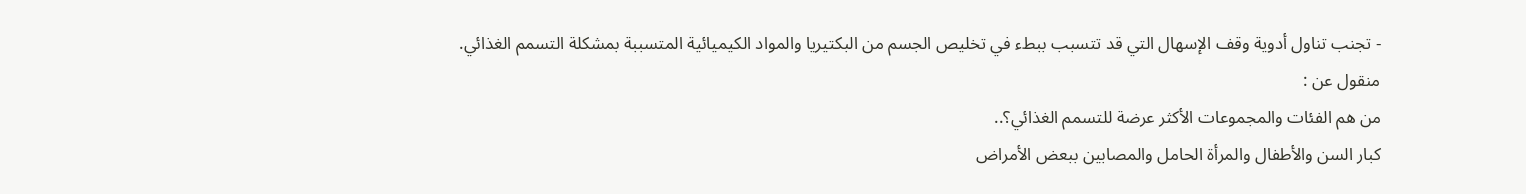- تجنب تناول أدوية وقف الإسهال التي قد تتسبب ببطء في تخليص الجسم من البكتيريا والمواد الكيميائية المتسببة بمشكلة التسمم الغذائي.
منقول عن :
من هم الفئات والمجموعات الأكثر عرضة للتسمم الغذائي؟..
كبار السن والأطفال والمرأة الحامل والمصابين ببعض الأمراض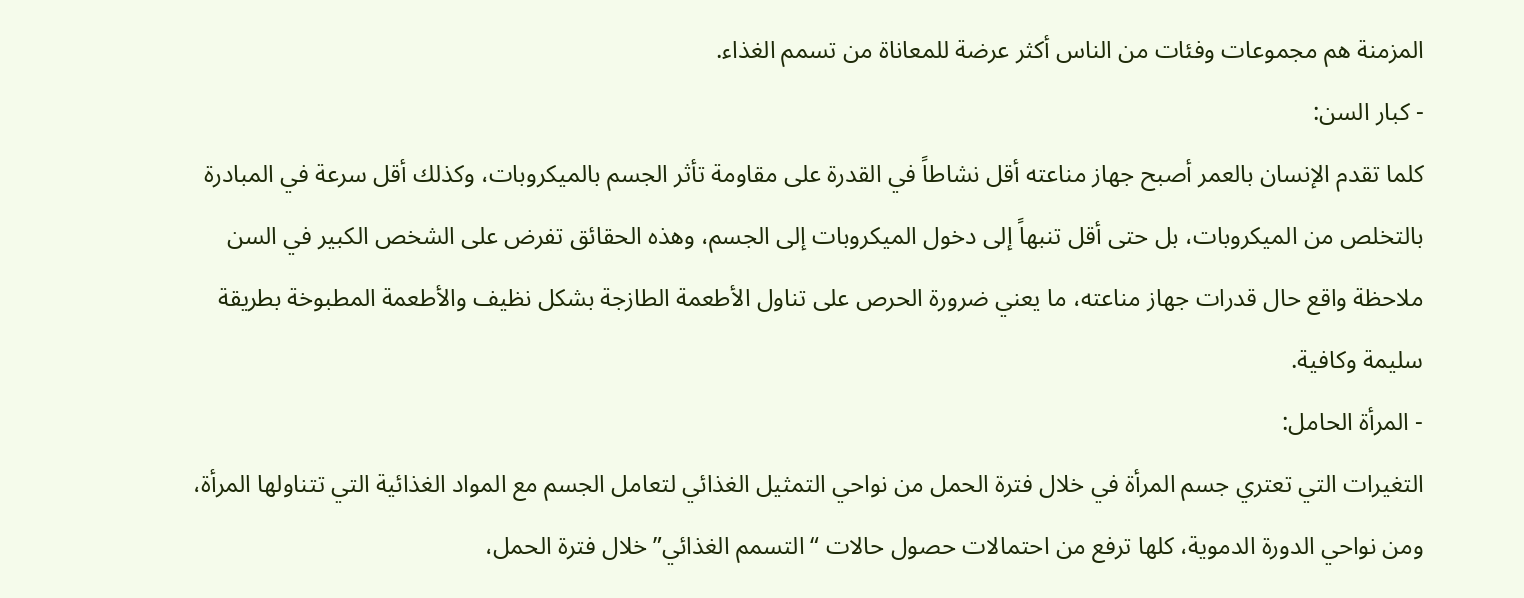المزمنة هم مجموعات وفئات من الناس أكثر عرضة للمعاناة من تسمم الغذاء.
- كبار السن:
كلما تقدم الإنسان بالعمر أصبح جهاز مناعته أقل نشاطاً في القدرة على مقاومة تأثر الجسم بالميكروبات، وكذلك أقل سرعة في المبادرة بالتخلص من الميكروبات، بل حتى أقل تنبهاً إلى دخول الميكروبات إلى الجسم، وهذه الحقائق تفرض على الشخص الكبير في السن ملاحظة واقع حال قدرات جهاز مناعته، ما يعني ضرورة الحرص على تناول الأطعمة الطازجة بشكل نظيف والأطعمة المطبوخة بطريقة سليمة وكافية.
- المرأة الحامل:
التغيرات التي تعتري جسم المرأة في خلال فترة الحمل من نواحي التمثيل الغذائي لتعامل الجسم مع المواد الغذائية التي تتناولها المرأة، ومن نواحي الدورة الدموية، كلها ترفع من احتمالات حصول حالات “التسمم الغذائي” خلال فترة الحمل،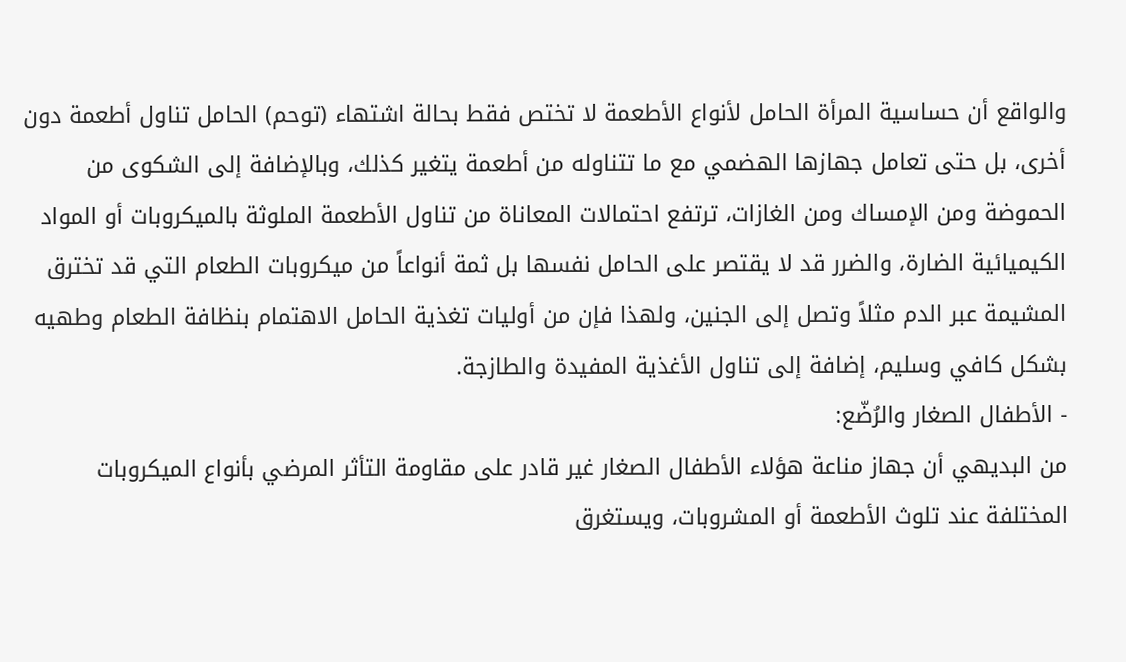والواقع أن حساسية المرأة الحامل لأنواع الأطعمة لا تختص فقط بحالة اشتهاء (توحم) الحامل تناول أطعمة دون أخرى، بل حتى تعامل جهازها الهضمي مع ما تتناوله من أطعمة يتغير كذلك، وبالإضافة إلى الشكوى من الحموضة ومن الإمساك ومن الغازات، ترتفع احتمالات المعاناة من تناول الأطعمة الملوثة بالميكروبات أو المواد الكيميائية الضارة، والضرر قد لا يقتصر على الحامل نفسها بل ثمة أنواعاً من ميكروبات الطعام التي قد تخترق المشيمة عبر الدم مثلاً وتصل إلى الجنين، ولهذا فإن من أوليات تغذية الحامل الاهتمام بنظافة الطعام وطهيه بشكل كافي وسليم، إضافة إلى تناول الأغذية المفيدة والطازجة.
- الأطفال الصغار والرُضّع:
من البديهي أن جهاز مناعة هؤلاء الأطفال الصغار غير قادر على مقاومة التأثر المرضي بأنواع الميكروبات المختلفة عند تلوث الأطعمة أو المشروبات، ويستغرق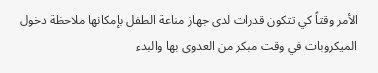الأمر وقتاً كي تتكون قدرات لدى جهاز مناعة الطفل بإمكانها ملاحظة دخول الميكروبات في وقت مبكر من العدوى بها والبدء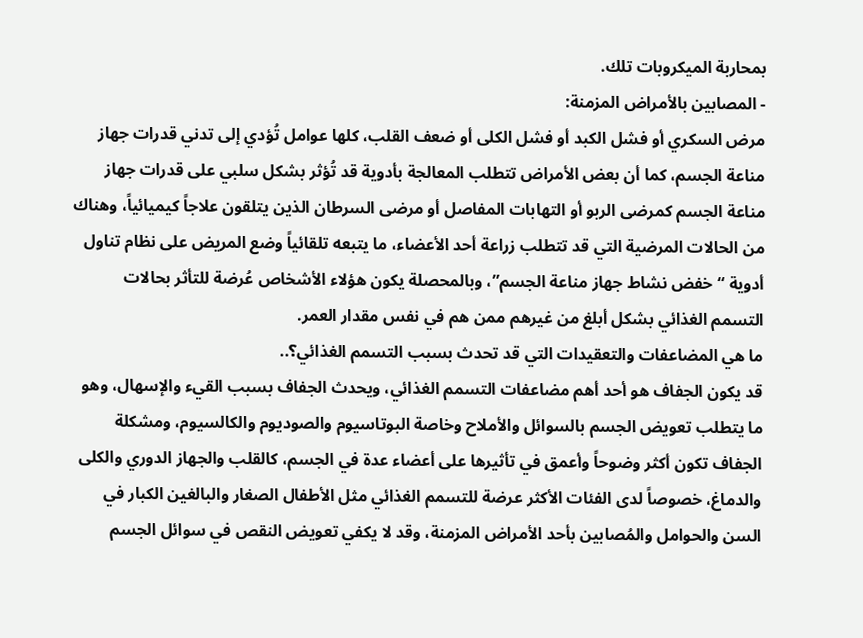بمحاربة الميكروبات تلك.
- المصابين بالأمراض المزمنة:
مرض السكري أو فشل الكبد أو فشل الكلى أو ضعف القلب، كلها عوامل تُؤدي إلى تدني قدرات جهاز مناعة الجسم، كما أن بعض الأمراض تتطلب المعالجة بأدوية قد تُؤثر بشكل سلبي على قدرات جهاز مناعة الجسم كمرضى الربو أو التهابات المفاصل أو مرضى السرطان الذين يتلقون علاجاً كيميائياً، وهناك من الحالات المرضية التي قد تتطلب زراعة أحد الأعضاء، ما يتبعه تلقائياً وضع المريض على نظام تناول أدوية “خفض نشاط جهاز مناعة الجسم”، وبالمحصلة يكون هؤلاء الأشخاص عُرضة للتأثر بحالات التسمم الغذائي بشكل أبلغ من غيرهم ممن هم في نفس مقدار العمر.
ما هي المضاعفات والتعقيدات التي قد تحدث بسبب التسمم الغذائي؟..
قد يكون الجفاف هو أحد أهم مضاعفات التسمم الغذائي، ويحدث الجفاف بسبب القيء والإسهال، وهو ما يتطلب تعويض الجسم بالسوائل والأملاح وخاصة البوتاسيوم والصوديوم والكالسيوم، ومشكلة الجفاف تكون أكثر وضوحاً وأعمق في تأثيرها على أعضاء عدة في الجسم، كالقلب والجهاز الدوري والكلى والدماغ، خصوصاً لدى الفئات الأكثر عرضة للتسمم الغذائي مثل الأطفال الصغار والبالغين الكبار في السن والحوامل والمُصابين بأحد الأمراض المزمنة، وقد لا يكفي تعويض النقص في سوائل الجسم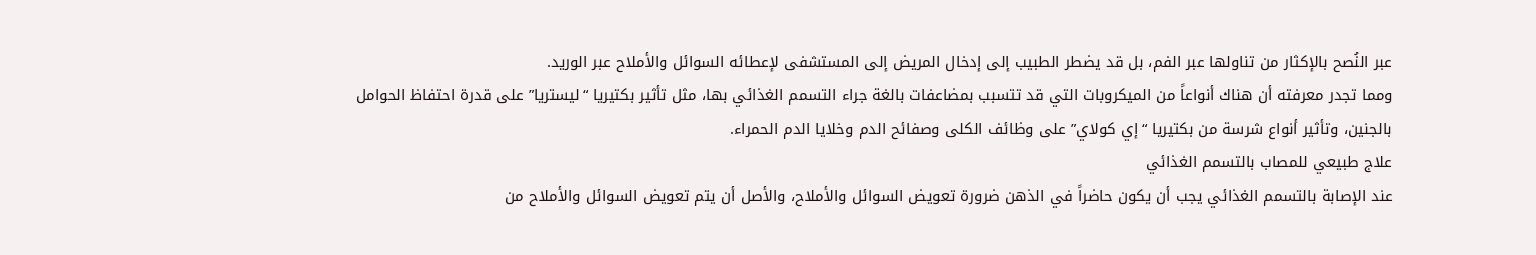عبر النُصح بالإكثار من تناولها عبر الفم، بل قد يضطر الطبيب إلى إدخال المريض إلى المستشفى لإعطائه السوائل والأملاح عبر الوريد.
ومما تجدر معرفته أن هناك أنواعاً من الميكروبات التي قد تتسبب بمضاعفات بالغة جراء التسمم الغذائي بها، مثل تأثير بكتيريا “ليستريا” على قدرة احتفاظ الحوامل بالجنين، وتأثير أنواع شرسة من بكتيريا “إي كولاي” على وظائف الكلى وصفائح الدم وخلايا الدم الحمراء.
علاج طبيعي للمصاب بالتسمم الغذائي
عند الإصابة بالتسمم الغذائي يجب أن يكون حاضراً في الذهن ضرورة تعويض السوائل والأملاح، والأصل أن يتم تعويض السوائل والأملاح من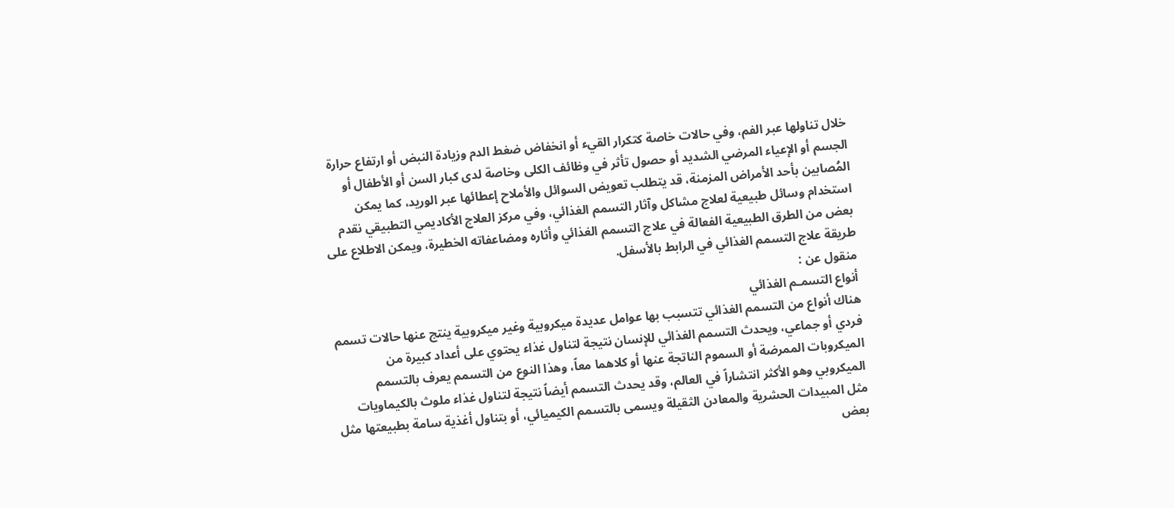خلال تناولها عبر الفم، وفي حالات خاصة كتكرار القيء أو انخفاض ضغط الدم وزيادة النبض أو ارتفاع حرارة الجسم أو الإعياء المرضي الشديد أو حصول تأثر في وظائف الكلى وخاصة لدى كبار السن أو الأطفال أو المُصابين بأحد الأمراض المزمنة، قد يتطلب تعويض السوائل والأملاح إعطائها عبر الوريد، كما يمكن استخدام وسائل طبيعية لعلاج مشاكل وآثار التسمم الغذائي، وفي مركز العلاج الأكاديمي التطبيقي نقدم بعض من الطرق الطبيعية الفعالة في علاج التسمم الغذائي وأثاره ومضاعفاته الخطيرة، ويمكن الاطلاع على طريقة علاج التسمم الغذائي في الرابط بالأسفل.
منقول عن :
أنواع التسمـم الغذائي
هناك أنواع من التسمم الغذائي تتسبب بها عوامل عديدة ميكروبية وغير ميكروبية ينتج عنها حالات تسمم فردي أو جماعي، ويحدث التسمم الغذائي للإنسان نتيجة لتناول غذاء يحتوي على أعداد كبيرة من الميكروبات الممرضة أو السموم الناتجة عنها أو كلاهما معاً، وهذا النوع من التسمم يعرف بالتسمم الميكروبي وهو الأكثر انتشاراً في العالم، وقد يحدث التسمم أيضاً نتيجة لتناول غذاء ملوث بالكيماويات مثل المبيدات الحشرية والمعادن الثقيلة ويسمى بالتسمم الكيميائي، أو بتناول أغذية سامة بطبيعتها مثل بعض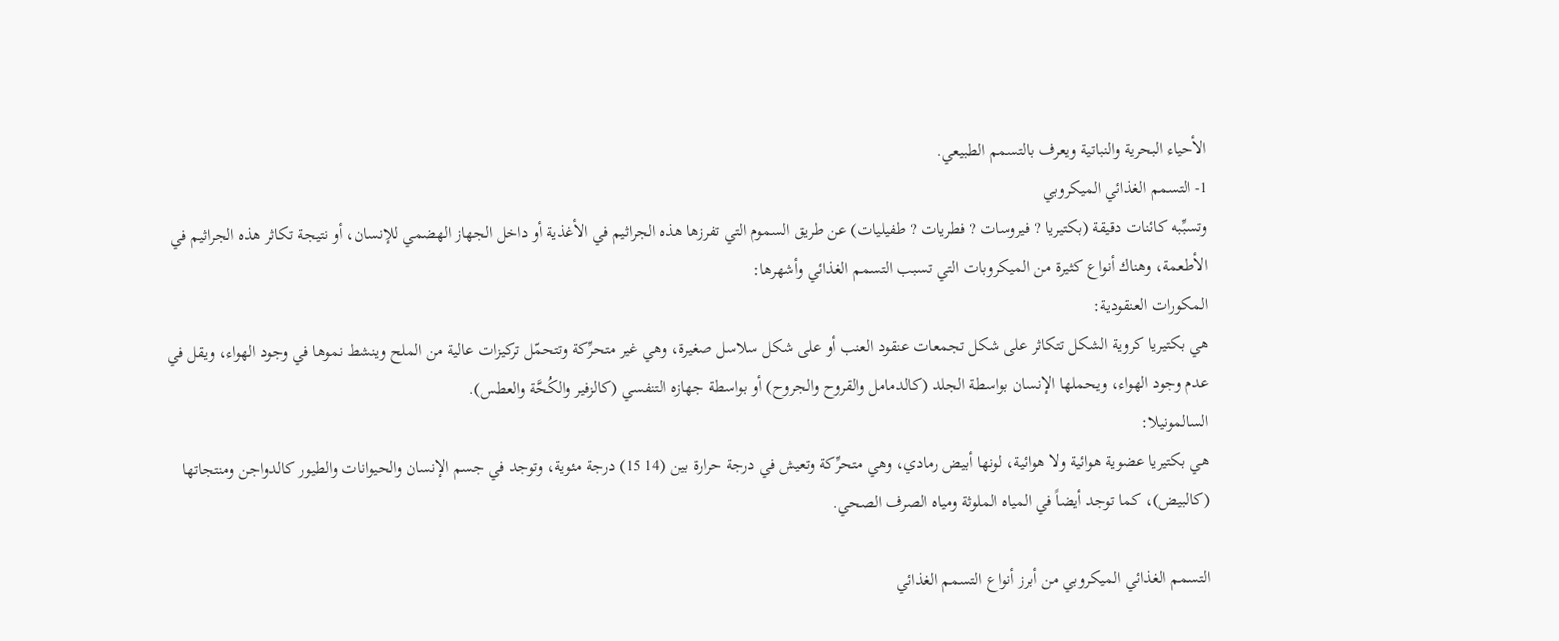الأحياء البحرية والنباتية ويعرف بالتسمم الطبيعي.
1- التسمم الغذائي الميكروبي
وتسبِّبه كائنات دقيقة (بكتيريا ? فيروسات ? فطريات ? طفيليات) عن طريق السموم التي تفرزها هذه الجراثيم في الأغذية أو داخل الجهاز الهضمي للإنسان، أو نتيجة تكاثر هذه الجراثيم في الأطعمة، وهناك أنواع كثيرة من الميكروبات التي تسبب التسمم الغذائي وأشهرها:
المكورات العنقودية:
هي بكتيريا كروية الشكل تتكاثر على شكل تجمعات عنقود العنب أو على شكل سلاسل صغيرة، وهي غير متحرِّكة وتتحمّل تركيزات عالية من الملح وينشط نموها في وجود الهواء، ويقل في عدم وجود الهواء، ويحملها الإنسان بواسطة الجلد (كالدمامل والقروح والجروح) أو بواسطة جهازه التنفسي (كالزفير والكُحَّة والعطس).
السالمونيلا:
هي بكتيريا عضوية هوائية ولا هوائية، لونها أبيض رمادي، وهي متحرِّكة وتعيش في درجة حرارة بين (14 15) درجة مئوية، وتوجد في جسم الإنسان والحيوانات والطيور كالدواجن ومنتجاتها (كالبيض)، كما توجد أيضاً في المياه الملوثة ومياه الصرف الصحي.

التسمم الغذائي الميكروبي من أبرز أنواع التسمم الغذائي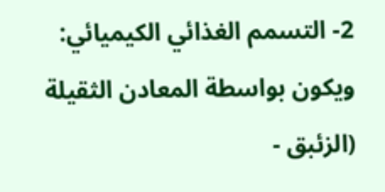2- التسمم الغذائي الكيميائي:
ويكون بواسطة المعادن الثقيلة (الزئبق -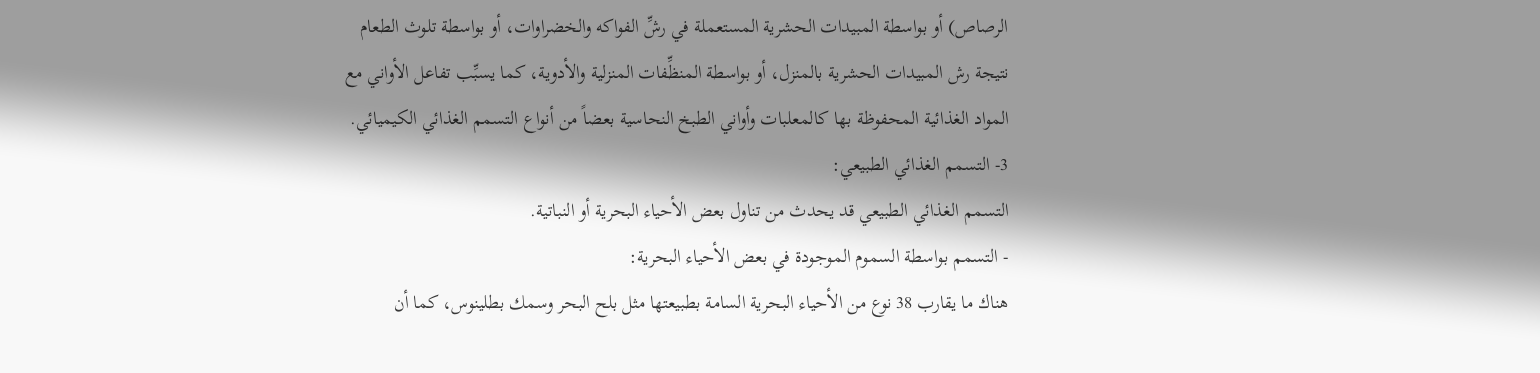الرصاص) أو بواسطة المبيدات الحشرية المستعملة في رشِّ الفواكه والخضراوات، أو بواسطة تلوث الطعام نتيجة رش المبيدات الحشرية بالمنزل، أو بواسطة المنظِّفات المنزلية والأدوية، كما يسبِّب تفاعل الأواني مع المواد الغذائية المحفوظة بها كالمعلبات وأواني الطبخ النحاسية بعضاً من أنواع التسمم الغذائي الكيميائي.
3- التسمم الغذائي الطبيعي:
التسمم الغذائي الطبيعي قد يحدث من تناول بعض الأحياء البحرية أو النباتية.
- التسمم بواسطة السموم الموجودة في بعض الأحياء البحرية:
هناك ما يقارب 38 نوع من الأحياء البحرية السامة بطبيعتها مثل بلح البحر وسمك بطلينوس، كما أن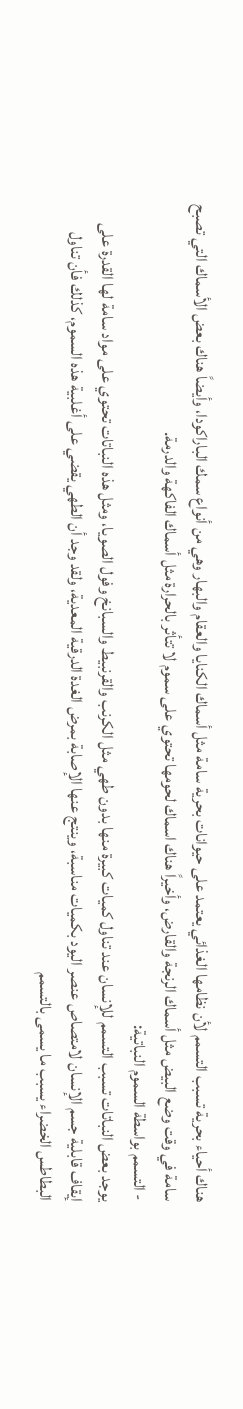هناك أحياء بحرية تسبب التسمم لأن نظامها الغذائي يعتمد على حيوانات بحرية سامة مثل أسماك الكنايا والعقام والبهار وهي من أنواع سمك الباراكودا، وأيضاً هناك بعض الأسماك التي تصبح سامة في وقت وضع البيض مثل أسماك الرنجة والقارض، وأخيراً هناك اسماك لحومها تحتوي على سموم لا تتأثر بالحرارة مثل أسماك الفاكهة والدرمة.
- التسمم بواسطة السموم النباتية:
يوجد بعض النباتات تسبب التسمم للإنسان عند تناول كميات كبيرة منها بدون طهي مثل الكرنب والقرنبيط والسبانخ وفول الصويا، ومثل هذه النباتات تحتوي على مواد سامة لها القدرة على إيقاف قابلية جسم الإنسان لامتصاص عنصر اليود بكميات مناسبة، وينتج عنها الإصابة بمرض الغدة الدرقية المعدية، ولقد وجد أن الطهي يقضي على أغلبية هذه السموم، كذلك فأن تناول البطاطس الخضراء يسبب ما يسمى بالتسمم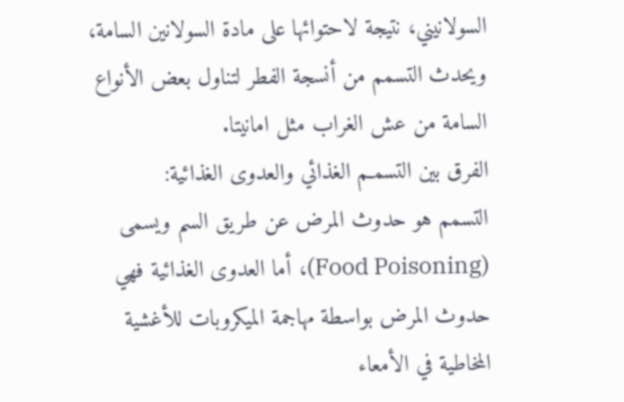السولانيني، نتيجة لاحتوائها على مادة السولانين السامة، ويحدث التسمم من أنسجة الفطر لتناول بعض الأنواع السامة من عش الغراب مثل امانيتا.
الفرق بين التسمـم الغذائي والعدوى الغذائية:
التسمم هو حدوث المرض عن طريق السم ويسمى (Food Poisoning)، أما العدوى الغذائية فهي حدوث المرض بواسطة مهاجمة الميكروبات للأغشية المخاطية في الأمعاء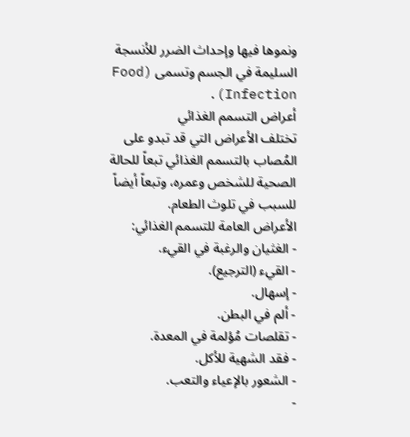ونموها فيها وإحداث الضرر للأنسجة السليمة في الجسم وتسمى (Food Infection).
أعراض التسمم الغذائي
تختلف الأعراض التي قد تبدو على المُصاب بالتسمم الغذائي تبعاً للحالة الصحية للشخص وعمره، وتبعاً أيضاً للسبب في تلوث الطعام.
الأعراض العامة للتسمم الغذائي:
- الغثيان والرغبة في القيء.
- القيء (الترجيع).
- إسهال.
- ألم في البطن.
- تقلصات مُؤلمة في المعدة.
- فقد الشهية للأكل.
- الشعور بالإعياء والتعب.
-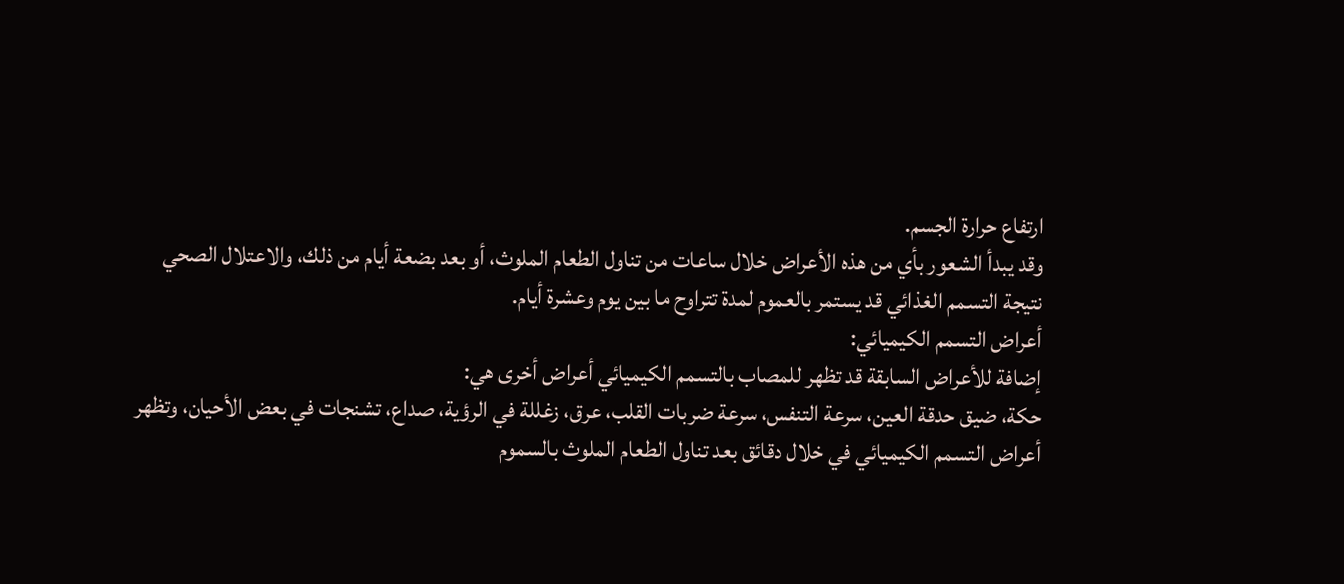ارتفاع حرارة الجسم.
وقد يبدأ الشعور بأي من هذه الأعراض خلال ساعات من تناول الطعام الملوث، أو بعد بضعة أيام من ذلك، والاعتلال الصحي نتيجة التسمم الغذائي قد يستمر بالعموم لمدة تتراوح ما بين يوم وعشرة أيام.
أعراض التسمم الكيميائي:
إضافة للأعراض السابقة قد تظهر للمصاب بالتسمم الكيميائي أعراض أخرى هي:
حكة، ضيق حدقة العين، سرعة التنفس، سرعة ضربات القلب، عرق، زغللة في الرؤية، صداع، تشنجات في بعض الأحيان، وتظهر أعراض التسمم الكيميائي في خلال دقائق بعد تناول الطعام الملوث بالسموم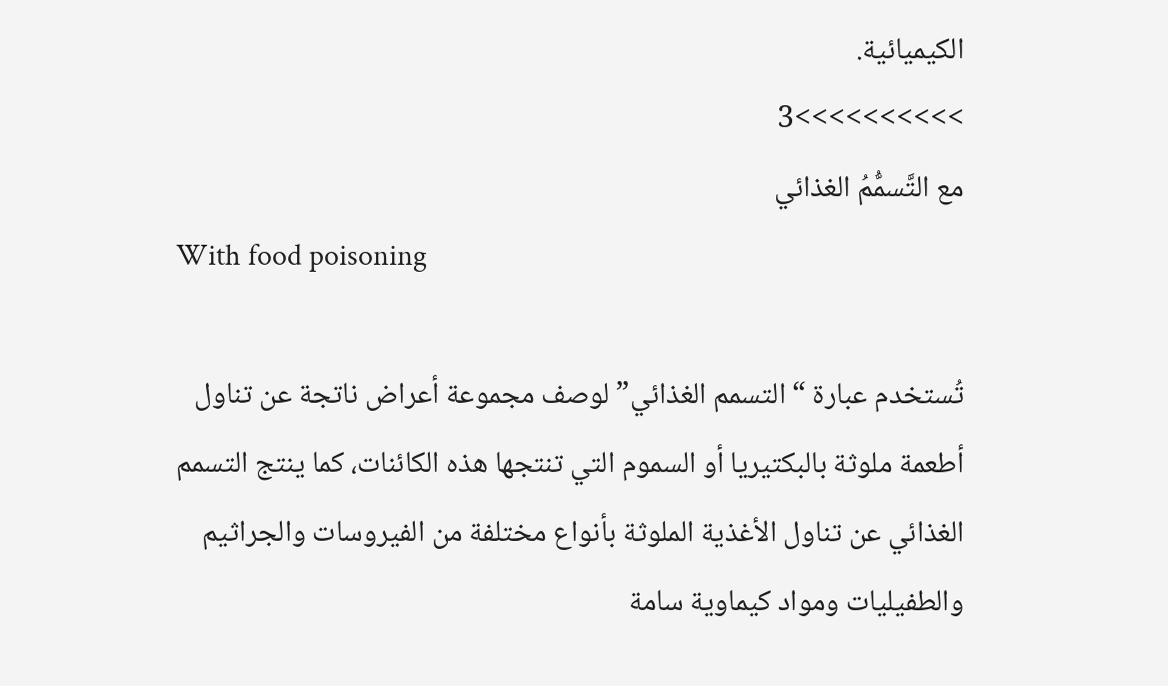الكيميائية.
>>>>>>>>>>3
مع التَّسمُّمُ الغذائي
With food poisoning

تُستخدم عبارة “التسمم الغذائي” لوصف مجموعة أعراض ناتجة عن تناول أطعمة ملوثة بالبكتيريا أو السموم التي تنتجها هذه الكائنات، كما ينتج التسمم الغذائي عن تناول الأغذية الملوثة بأنواع مختلفة من الفيروسات والجراثيم والطفيليات ومواد كيماوية سامة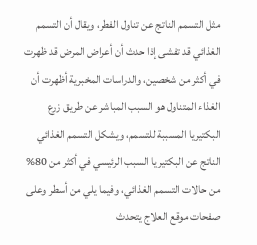مثل التسمم الناتج عن تناول الفطر، ويقال أن التسمم الغذائي قد تفشى إذا حدث أن أعراض المرض قد ظهرت في أكثر من شخصين، والدراسات المخبرية أظهرت أن الغذاء المتناول هو السبب المباشر عن طريق زرع البكتيريا المسببة للتسمم، ويشكل التسمم الغذائي الناتج عن البكتيريا السبب الرئيسي في أكثر من 80% من حالات التسمم الغذائي، وفيما يلي من أسطر وعلى صفحات موقع العلاج يتحدث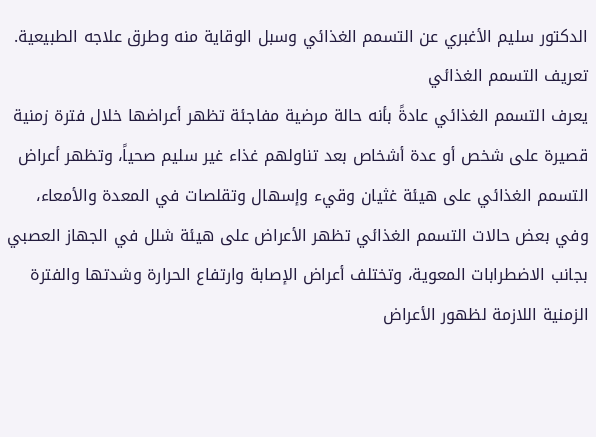الدكتور سليم الأغبري عن التسمم الغذائي وسبل الوقاية منه وطرق علاجه الطبيعية.
تعريف التسمم الغذائي
يعرف التسمم الغذائي عادةً بأنه حالة مرضية مفاجئة تظهر أعراضها خلال فترة زمنية قصيرة على شخص أو عدة أشخاص بعد تناولهم غذاء غير سليم صحياً، وتظهر أعراض التسمم الغذائي على هيئة غثيان وقيء وإسهال وتقلصات في المعدة والأمعاء، وفي بعض حالات التسمم الغذائي تظهر الأعراض على هيئة شلل في الجهاز العصبي بجانب الاضطرابات المعوية، وتختلف أعراض الإصابة وارتفاع الحرارة وشدتها والفترة الزمنية اللازمة لظهور الأعراض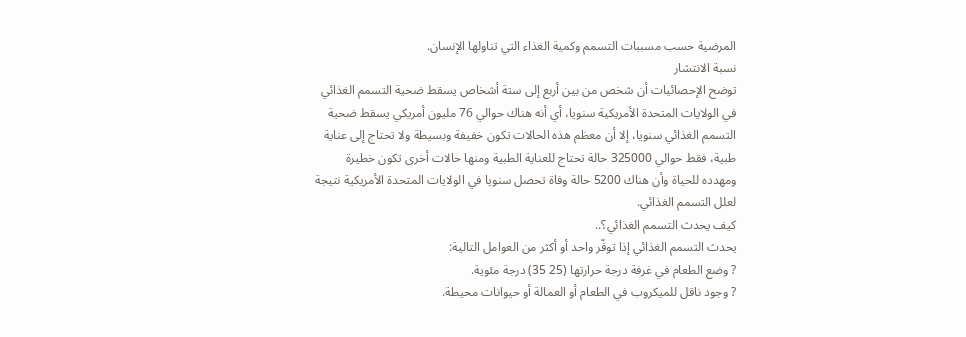المرضية حسب مسببات التسمم وكمية الغذاء التي تناولها الإنسان.
نسبة الانتشار
توضح الإحصائيات أن شخص من بين أربع إلى ستة أشخاص يسقط ضحية التسمم الغذائي في الولايات المتحدة الأمريكية سنويا، أي أنه هناك حوالي 76 مليون أمريكي يسقط ضحية التسمم الغذائي سنويا، إلا أن معظم هذه الحالات تكون خفيفة وبسيطة ولا تحتاج إلى عناية طبية، فقط حوالي 325000 حالة تحتاج للعناية الطبية ومنها حالات أخرى تكون خطيرة ومهدده للحياة وأن هناك 5200 حالة وفاة تحصل سنويا في الولايات المتحدة الأمريكية نتيجة لعلل التسمم الغذائي.
كيف يحدث التسمم الغذائي؟..
يحدث التسمم الغذائي إذا توفّر واحد أو أكثر من العوامل التالية:
? وضع الطعام في غرفة درجة حرارتها (25 35) درجة مئوية.
? وجود ناقل للميكروب في الطعام أو العمالة أو حيوانات محيطة.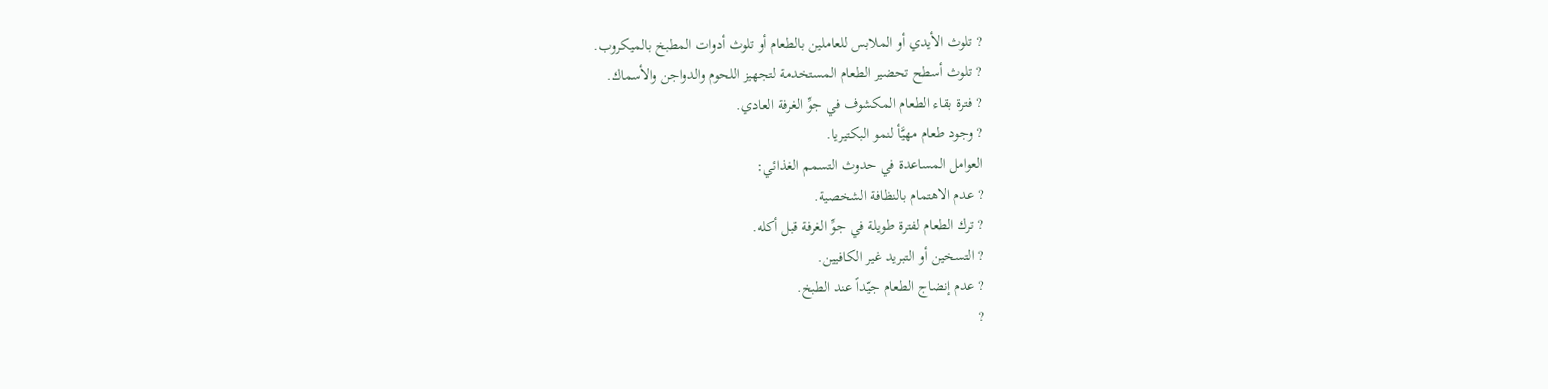? تلوث الأيدي أو الملابس للعاملين بالطعام أو تلوث أدوات المطبخ بالميكروب.
? تلوث أسطح تحضير الطعام المستخدمة لتجهيز اللحوم والدواجن والأسماك.
? فترة بقاء الطعام المكشوف في جوِّ الغرفة العادي.
? وجود طعام مهيَّأ لنمو البكتيريا.
العوامل المساعدة في حدوث التسمم الغذائي:
? عدم الاهتمام بالنظافة الشخصية.
? ترك الطعام لفترة طويلة في جوِّ الغرفة قبل أكله.
? التسخين أو التبريد غير الكافيين.
? عدم إنضاج الطعام جيّداً عند الطبخ.
?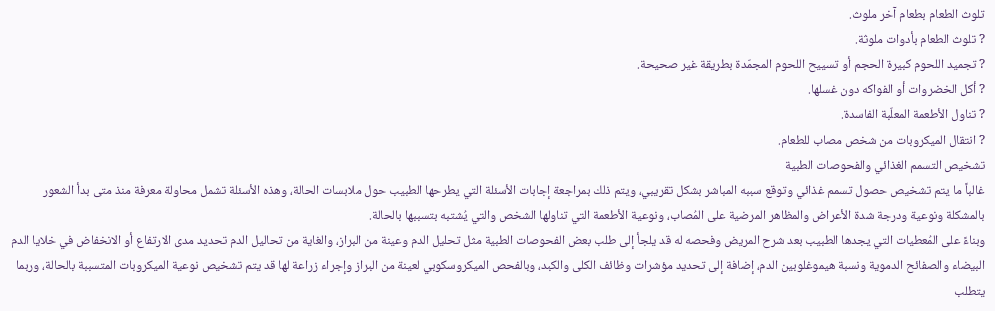تلوث الطعام بطعام آخر ملوث.
? تلوث الطعام بأدوات ملوثة.
? تجميد اللحوم كبيرة الحجم أو تسييح اللحوم المجمّدة بطريقة غير صحيحة.
? أكل الخضروات أو الفواكه دون غسلها.
? تناول الأطعمة المعلّبة الفاسدة.
? انتقال الميكروبات من شخص مصاب للطعام.
تشخيص التسمم الغذائي والفحوصات الطبية
غالباً ما يتم تشخيص حصول تسمم غذائي وتوقع سببه المباشر بشكل تقريبي، ويتم ذلك بمراجعة إجابات الأسئلة التي يطرحها الطبيب حول ملابسات الحالة، وهذه الأسئلة تشمل محاولة معرفة منذ متى بدأ الشعور بالمشكلة ونوعية ودرجة شدة الأعراض والمظاهر المرضية على المُصاب، ونوعية الأطعمة التي تناولها الشخص والتي يُشتبه بتسببها بالحالة.
وبناءً على المُعطيات التي يجدها الطبيب بعد شرح المريض وفحصه له قد يلجأ إلى طلب بعض الفحوصات الطبية مثل تحليل الدم وعينة من البراز، والغاية من تحاليل الدم تحديد مدى الارتفاع أو الانخفاض في خلايا الدم البيضاء والصفائح الدموية ونسبة هيموغلوبين الدم، إضافة إلى تحديد مؤشرات وظائف الكلى والكبد، وبالفحص الميكروسكوبي لعينة من البراز وإجراء زراعة لها قد يتم تشخيص نوعية الميكروبات المتسببة بالحالة، وربما يتطلب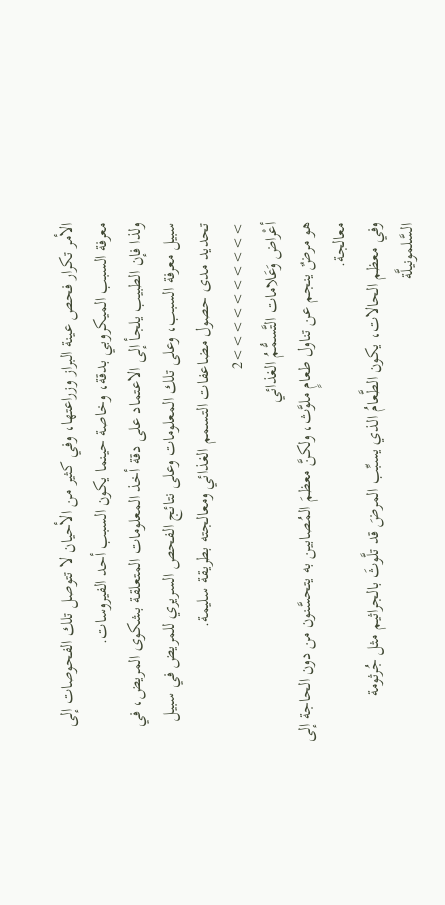الأمر تكرار فحص عينة البراز وزراعتها، وفي كثير من الأحيان لا تتوصل تلك الفحوصات إلى معرفة السبب الميكروبي بدقة، وخاصة حينما يكون السبب أحد الفيروسات.
ولذا فإن الطبيب يلجأ إلى الاعتماد على دقة أخذ المعلومات المتعلقة بشكوى المريض، في سبيل معرفة السبب، وعلى تلك المعلومات وعلى نتائج الفحص السريري للمريض في سبيل تحديد مدى حصول مضاعفات التسمم الغذائي ومعالجته بطريقة سليمة.
>>>>>>>>>>2
أعْراض وَعَلامات التَّسمُّمُ الغذائي
هو مرضٌ ينجم عن تناول طعامٍ ملوَّث، ولكنَّ معظمَ المُصابين به يتحسَّنون من دون الحاجة إلى معالجة.
وفي معظم الحالات، يكون الطَّعامُ الذي يسبِّب المرضَ قد تلَّوثَ بالجراثيم مثل جُرثومة السَّلمونيلَّة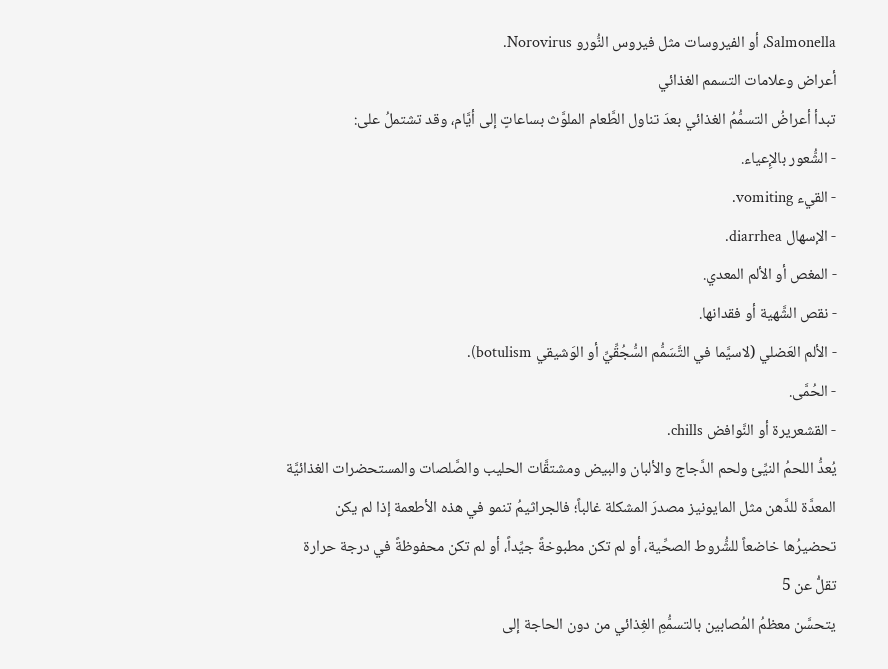Salmonella، أو الفيروسات مثل فيروس النُّورو Norovirus.
أعراض وعلامات التسمم الغذائي
تبدأ أعراضُ التسمُّمُ الغذائي بعدَ تناول الطَّعام الملوَّث بساعاتٍ إلى أيَّام، وقد تشتملُ على:
- الشُّعور بالإِعياء.
- القيء vomiting.
- الإسهال diarrhea.
- المغص أو الألم المعدي.
- نقص الشَّهية أو فقدانها.
- الألم العَضلي (لاسيَّما في التَّسَمُّم السُّجُقِّيِّ أو الوَشيقي botulism).
- الحُمَّى.
- القشعريرة أو النَّوافض chills.
يُعدُّ اللحمُ النيِّئ ولحم الدَّجاج والألبان والبيض ومشتقَّات الحليب والصَّلصات والمستحضرات الغذائيَّة المعدَّة للدَّهن مثل المايونيز مصدرَ المشكلة غالباً؛ فالجراثيمُ تنمو في هذه الأطعمة إذا لم يكن تحضيرُها خاضعاً للشُّروط الصحِّية، أو لم تكن مطبوخةً جيِّداً، أو لم تكن محفوظةً في درجة حرارة تقلُّ عن 5
يتحسَّن معظمُ المُصابين بالتسمُّمِ الغِذائي من دون الحاجة إلى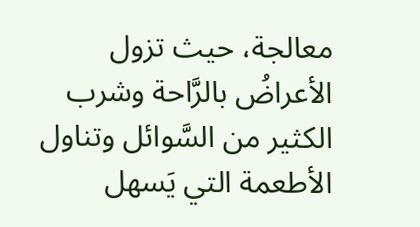معالجة، حيث تزول الأعراضُ بالرَّاحة وشرب الكثير من السَّوائل وتناول الأطعمة التي يَسهل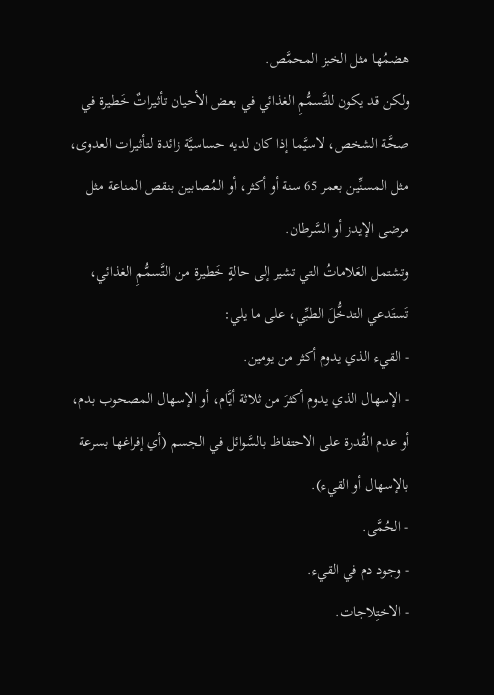هضمُها مثل الخبز المحمَّص.
ولكن قد يكون للتَّسمُّمِ الغذائي في بعض الأحيان تأثيراتٌ خَطيرة في صحَّة الشخص، لاسيَّما إذا كان لديه حساسيَّة زائدة لتأثيرات العدوى، مثل المسنِّين بعمر 65 سنة أو أكثر، أو المُصابين بنقص المناعة مثل مرضى الإيدز أو السَّرطان.
وتشتمل العَلاماتُ التي تشير إلى حالةٍ خَطيرة من التَّسمُّمِ الغذائي، تَستَدعي التدخُّلَ الطبِّي، على ما يلي:
- القيء الذي يدوم أكثر من يومين.
- الإسهال الذي يدوم أكثرَ من ثلاثة أيَّام، أو الإسهال المصحوب بدم، أو عدم القُدرة على الاحتفاظ بالسَّوائل في الجسم (أي إفراغها بسرعة بالإسهال أو القيء).
- الحُمَّى.
- وجود دم في القيء.
- الاختِلاجات.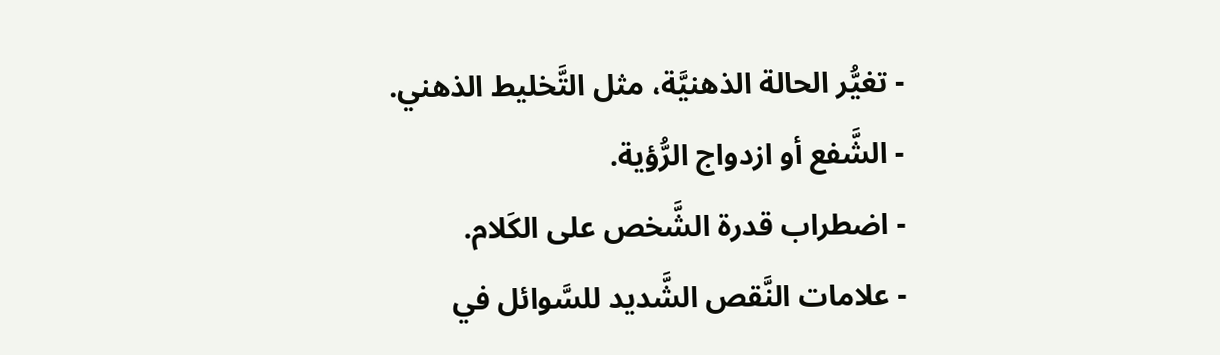- تغيُّر الحالة الذهنيَّة، مثل التَّخليط الذهني.
- الشَّفع أو ازدواج الرُّؤية.
- اضطراب قدرة الشَّخص على الكَلام.
- علامات النَّقص الشَّديد للسَّوائل في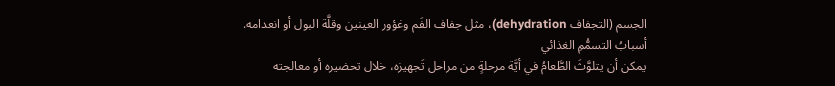الجسم (التجفاف dehydration)، مثل جفاف الفَم وغؤور العينين وقلَّة البول أو انعدامه.
أسبابُ التسمُّمِ الغذائي
يمكن أن يتلوَّثَ الطَّعامُ في أيَّة مرحلةٍ من مراحل تَجهيزه، خلال تحضيره أو معالجته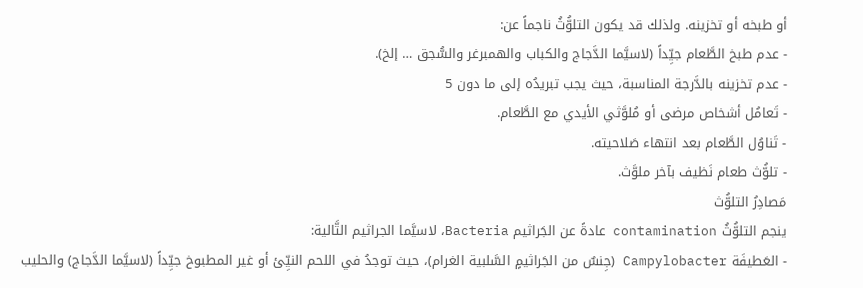أو طبخه أو تخزينه. ولذلك قد يكون التلوُّثُ ناجماً عن:
- عدم طبخ الطَّعام جيِّداً (لاسيَّما الدَّجاج والكباب والهمبرغر والسُّجق … إلخ).
- عدم تخزينه بالدَّرجة المناسبة، حيث يجب تبريدُه إلى ما دون 5
- تَعامُل أشخاص مرضى أو مُلوَّثي الأيدي مع الطَّعام.
- تَناوُل الطَّعام بعد انتهاء صَلاحيته.
- تلوُّث طعام نَظيف بآخر ملوَّث.
مَصادِرُ التلوُّث
ينجم التلوُّثُ contamination عادةً عن الجَراثيم Bacteria، لاسيَّما الجراثيم التَّالية:
- العَطيفَة Campylobacter (جِنسٌ من الجَراثيمٍ السَّلبية الغرام)، حيث توجدُ في اللحم النيِّئ أو غير المطبوخ جيِّداً (لاسيَّما الدَّجاج) والحليب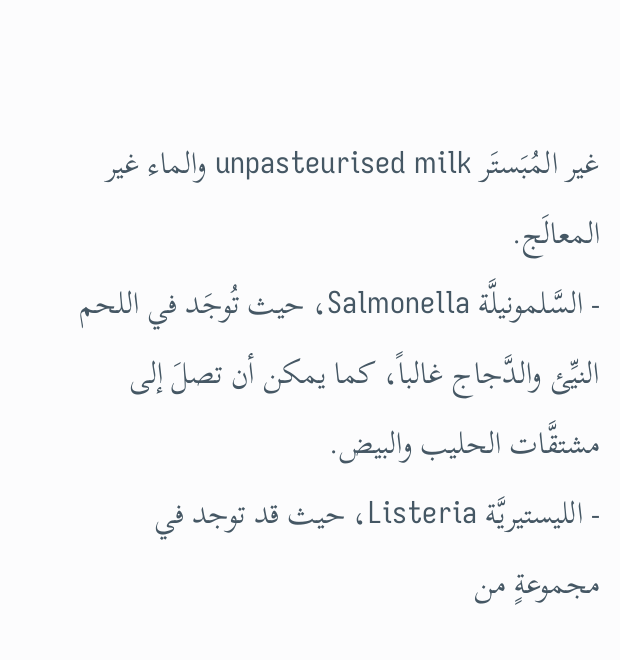غير المُبَستَر unpasteurised milk والماء غير المعالَج.
- السَّلمونيلَّة Salmonella، حيث تُوجَد في اللحم النيِّئ والدَّجاج غالباً، كما يمكن أن تصلَ إلى مشتقَّات الحليب والبيض.
- الليستيريَّة Listeria، حيث قد توجد في مجموعةٍ من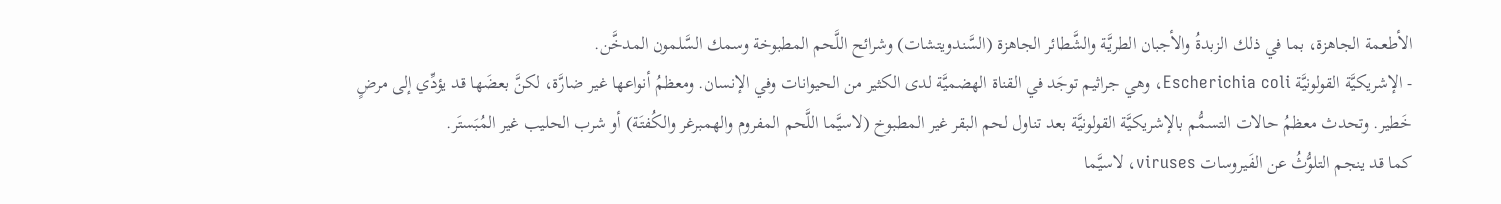الأطعمة الجاهزة، بما في ذلك الزبدةُ والأجبان الطريَّة والشَّطائر الجاهزة (السَّندويتشات) وشرائح اللَّحم المطبوخة وسمك السَّلمون المدخَّن.
- الإشريكيَّة القولونيَّة Escherichia coli، وهي جراثيم توجَد في القناة الهضميَّة لدى الكثير من الحيوانات وفي الإنسان. ومعظمُ أنواعها غير ضارَّة، لكنَّ بعضَها قد يؤدِّي إلى مرضٍ خَطير. وتحدث معظمُ حالات التسمُّم بالإشريكيَّة القولونيَّة بعد تناول لحم البقر غير المطبوخ (لاسيَّما اللَّحم المفروم والهمبرغر والكُفتَة) أو شرب الحليب غير المُبَستَر.
كما قد ينجم التلوُّثُ عن الفَيروسات viruses، لاسيَّما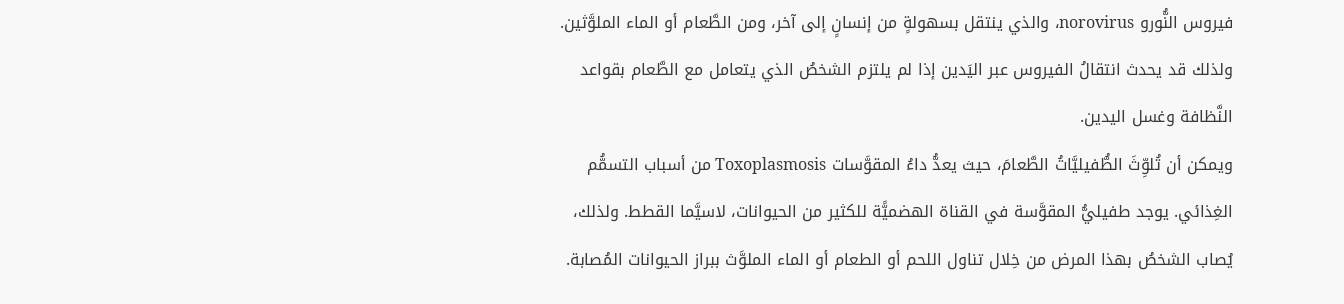فيروس النُّورو norovirus، والذي ينتقل بسهولةٍ من إنسانٍ إلى آخر، ومن الطَّعام أو الماء الملوَّثين. ولذلك قد يحدث انتقالُ الفيروس عبر اليَدين إذا لم يلتزم الشخصُ الذي يتعامل مع الطَّعام بقواعد النَّظافة وغسل اليدين.
ويمكن أن تُلوِّثَ الطُّفيليَّاتُ الطَّعامَ، حيث يعدُّ داءُ المقوَّسات Toxoplasmosis من أسباب التسمُّم الغِذائي. يوجد طفيليُّ المقوَّسة في القناة الهضميًّة للكثير من الحيوانات، لاسيَّما القطط. ولذلك، يُصاب الشخصُ بهذا المرض من خِلال تناول اللحم أو الطعام أو الماء الملوَّث ببراز الحيوانات المُصابة.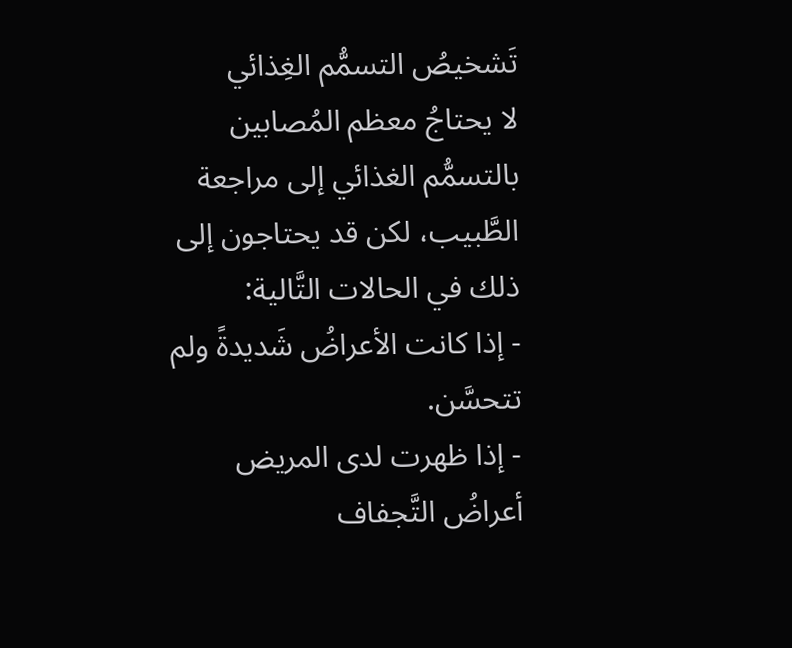تَشخيصُ التسمُّم الغِذائي
لا يحتاجُ معظم المُصابين بالتسمُّم الغذائي إلى مراجعة الطَّبيب، لكن قد يحتاجون إلى ذلك في الحالات التَّالية:
- إذا كانت الأعراضُ شَديدةً ولم تتحسَّن.
- إذا ظهرت لدى المريض أعراضُ التَّجفاف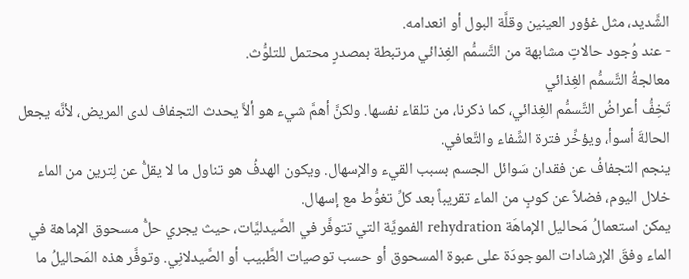الشَّديد، مثل غؤور العينين وقلَّة البول أو انعدامه.
- عند وُجود حالاتٍ مشابهة من التَّسمُّم الغِذائي مرتبطة بمصدرٍ محتمل للتلوُّث.
معالجةُ التَّسمُّم الغِذائي
تَخِفُّ أعراضُ التَّسمُّم الغِذائي، كما ذكرنا، من تلقاء نفسها. ولكنَّ أهمَّ شيء هو ألاَّ يحدث التجفاف لدى المريض، لأنَّه يجعل الحالةَ أسوأ، ويؤخِّر فترة الشِّفاء والتَّعافي.
ينجم التجفافُ عن فقدان سَوائل الجسم بسبب القيء والإسهال. ويكون الهدفُ هو تناول ما لا يقلُّ عن لِترين من الماء خلال اليوم، فضلاً عن كوبٍ من الماء تقريباً بعد كلِّ تغوُّط مع إسهال.
يمكن استعمالُ مَحاليل الإماهَة rehydration الفمويَّة التي تتوفَّر في الصَّيدليَّات، حيث يجري حلُّ مسحوق الإماهة في الماء وفقَ الإرشادات الموجودَة على عبوة المسحوق أو حسب توصيات الطَّبيب أو الصَّيدلانِي. وتوفَّر هذه المَحاليلُ ما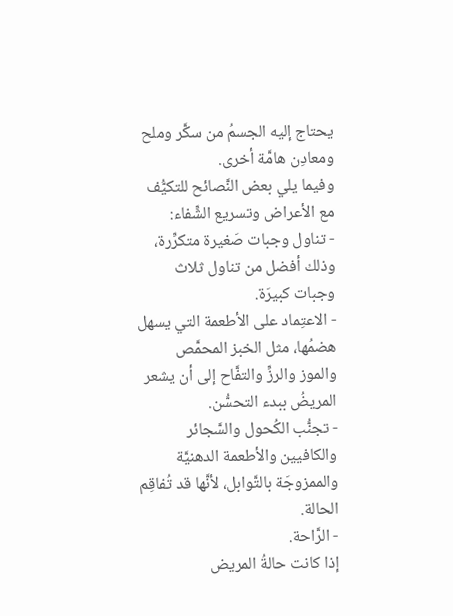يحتاج إليه الجسمُ من سكَّر وملح ومعادِن هامَّة أخرى.
وفيما يلي بعض النَّصائح للتكيُّف مع الأعراض وتسريع الشِّفاء:
- تناول وجبات صَغيرة متكرِّرة، وذلك أفضل من تناول ثلاث وجبات كبيرَة.
- الاعتِماد على الأطعمة التي يسهل هضمُها، مثل الخبز المحمَّص والموز والرزِّ والتفَّاح إلى أن يشعر المريضُ ببدء التحسُّن.
- تجنُّب الكُحول والسَّجائر والكافيين والأطعمة الدهنيَّة والممزوجَة بالتَّوابل، لأنَّها قد تُفاقِم الحالة.
- الرَّاحة.
إذا كانت حالةُ المريض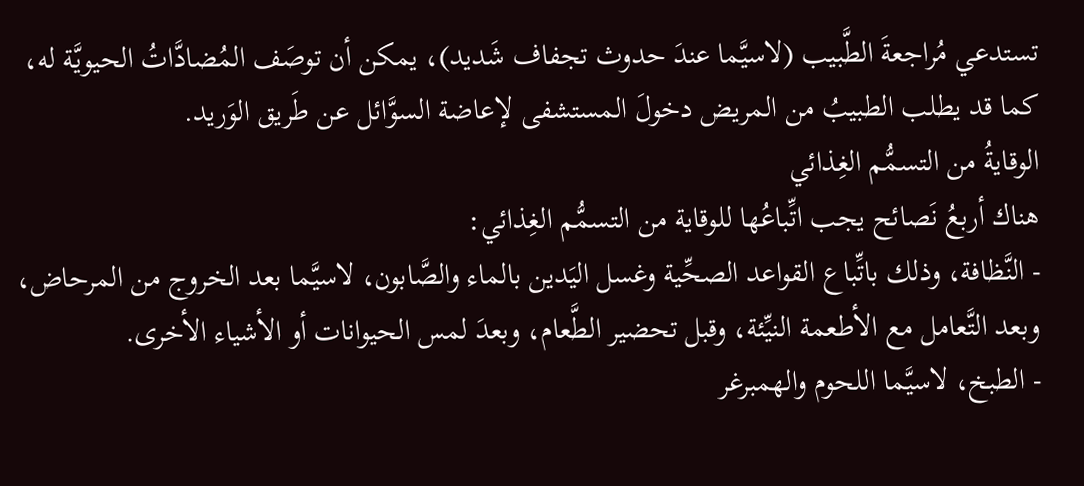تستدعي مُراجعةَ الطَّبيب (لاسيَّما عندَ حدوث تجفاف شَديد)، يمكن أن توصَف المُضادَّاتُ الحيويَّة له، كما قد يطلب الطبيبُ من المريض دخولَ المستشفى لإعاضة السوَّائل عن طَريق الوَريد.
الوقايةُ من التسمُّم الغِذائي
هناك أربعُ نَصائح يجب اتِّباعُها للوقاية من التسمُّم الغِذائي:
- النَّظافة، وذلك باتِّباع القواعد الصحِّية وغسل اليَدين بالماء والصَّابون، لاسيَّما بعد الخروج من المرحاض، وبعد التَّعامل مع الأطعمة النيِّئة، وقبل تحضير الطَّعام، وبعدَ لمس الحيوانات أو الأشياء الأخرى.
- الطبخ، لاسيَّما اللحوم والهمبرغر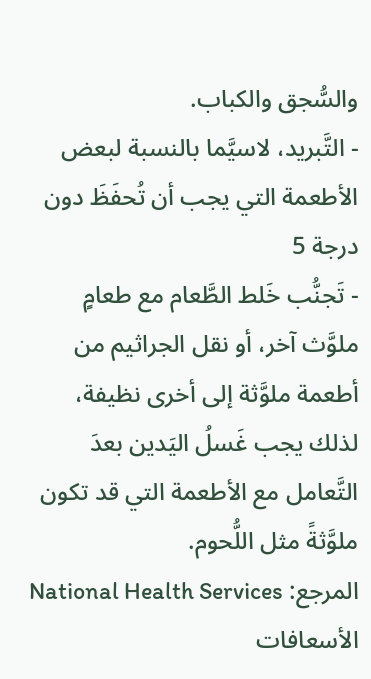والسُّجق والكباب.
- التَّبريد، لاسيَّما بالنسبة لبعض الأطعمة التي يجب أن تُحفَظَ دون درجة 5
- تَجنُّب خَلط الطَّعام مع طعامٍ ملوَّث آخر، أو نقل الجراثيم من أطعمة ملوَّثة إلى أخرى نظيفة، لذلك يجب غَسلُ اليَدين بعدَ التَّعامل مع الأطعمة التي قد تكون ملوَّثةً مثل اللُّحوم.
المرجع: National Health Services
الأسعافات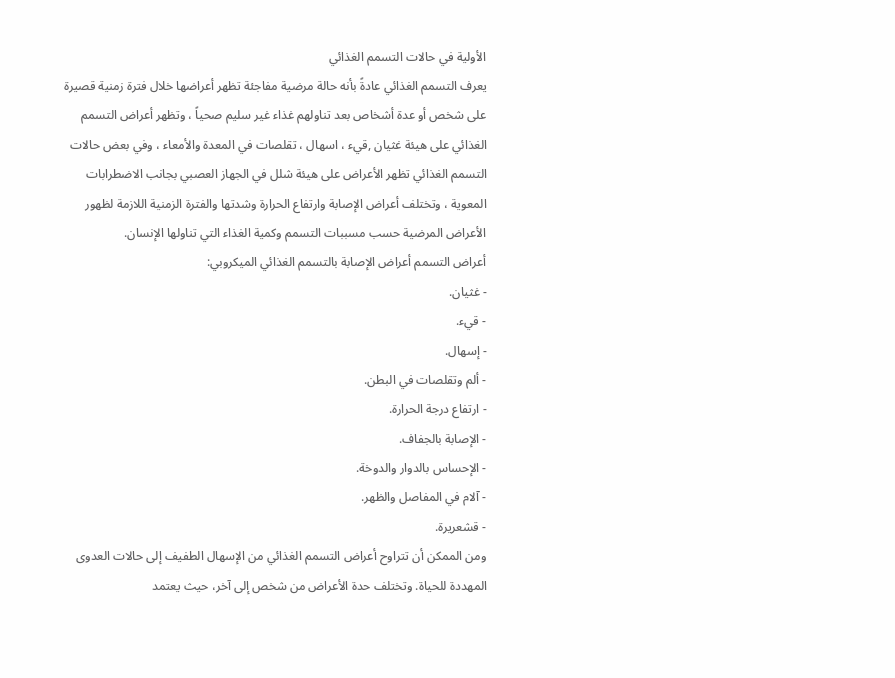الأولية في حالات التسمم الغذائي
يعرف التسمم الغذائي عادةً بأنه حالة مرضية مفاجئة تظهر أعراضها خلال فترة زمنية قصيرة على شخص أو عدة أشخاص بعد تناولهم غذاء غير سليم صحياً ، وتظهر أعراض التسمم الغذائي على هيئة غثيان ,قيء ، اسهال ، تقلصات في المعدة والأمعاء ، وفي بعض حالات التسمم الغذائي تظهر الأعراض على هيئة شلل في الجهاز العصبي بجانب الاضطرابات المعوية ، وتختلف أعراض الإصابة وارتفاع الحرارة وشدتها والفترة الزمنية اللازمة لظهور الأعراض المرضية حسب مسببات التسمم وكمية الغذاء التي تناولها الإنسان.
أعراض التسمم أعراض الإصابة بالتسمم الغذائي الميكروبي:
- غثيان.
- قيء.
- إسهال.
- ألم وتقلصات في البطن.
- ارتفاع درجة الحرارة.
- الإصابة بالجفاف.
- الإحساس بالدوار والدوخة.
- آلام في المفاصل والظهر.
- قشعريرة.
ومن الممكن أن تتراوح أعراض التسمم الغذائي من الإسهال الطفيف إلى حالات العدوى المهددة للحياة. وتختلف حدة الأعراض من شخص إلى آخر، حيث يعتمد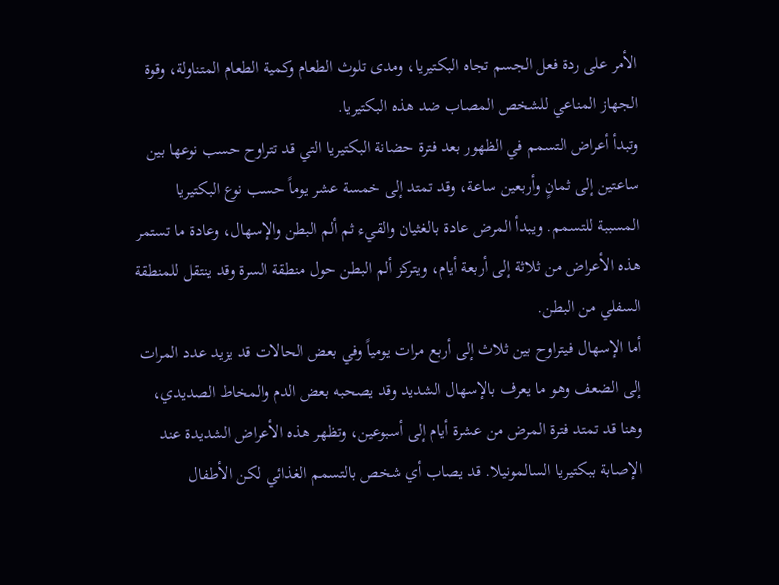الأمر على ردة فعل الجسم تجاه البكتيريا، ومدى تلوث الطعام وكمية الطعام المتناولة، وقوة الجهاز المناعي للشخص المصاب ضد هذه البكتيريا.
وتبدأ أعراض التسمم في الظهور بعد فترة حضانة البكتيريا التي قد تتراوح حسب نوعها بين ساعتين إلى ثمانٍ وأربعين ساعة، وقد تمتد إلى خمسة عشر يوماً حسب نوع البكتيريا المسببة للتسمم. ويبدأ المرض عادة بالغثيان والقيء ثم ألم البطن والإسهال، وعادة ما تستمر هذه الأعراض من ثلاثة إلى أربعة أيام، ويتركز ألم البطن حول منطقة السرة وقد ينتقل للمنطقة السفلي من البطن.
أما الإسهال فيتراوح بين ثلاث إلى أربع مرات يومياً وفي بعض الحالات قد يزيد عدد المرات إلى الضعف وهو ما يعرف بالإسهال الشديد وقد يصحبه بعض الدم والمخاط الصديدي، وهنا قد تمتد فترة المرض من عشرة أيام إلى أسبوعين، وتظهر هذه الأعراض الشديدة عند الإصابة ببكتيريا السالمونيلا. قد يصاب أي شخص بالتسمم الغذائي لكن الأطفال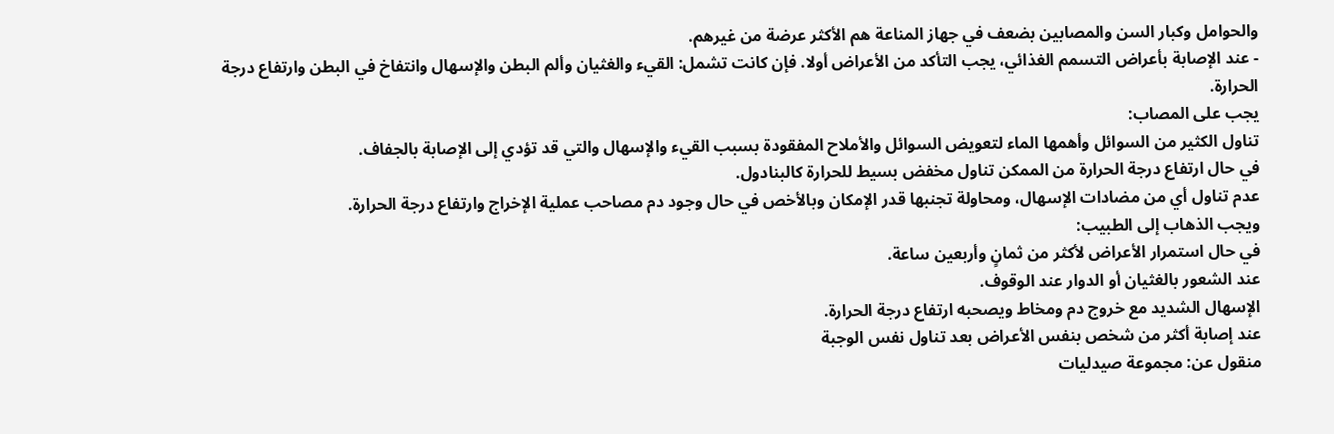والحوامل وكبار السن والمصابين بضعف في جهاز المناعة هم الأكثر عرضة من غيرهم.
- عند الإصابة بأعراض التسمم الغذائي، يجب التأكد من الأعراض أولا. فإن كانت تشمل: القيء والغثيان وألم البطن والإسهال وانتفاخ في البطن وارتفاع درجة الحرارة.
يجب على المصاب:
تناول الكثير من السوائل وأهمها الماء لتعويض السوائل والأملاح المفقودة بسبب القيء والإسهال والتي قد تؤدي إلى الإصابة بالجفاف.
في حال ارتفاع درجة الحرارة من الممكن تناول مخفض بسيط للحرارة كالبنادول.
عدم تناول أي من مضادات الإسهال، ومحاولة تجنبها قدر الإمكان وبالأخص في حال وجود دم مصاحب عملية الإخراج وارتفاع درجة الحرارة.
ويجب الذهاب إلى الطبيب:
في حال استمرار الأعراض لأكثر من ثمانٍ وأربعين ساعة.
عند الشعور بالغثيان أو الدوار عند الوقوف.
الإسهال الشديد مع خروج دم ومخاط ويصحبه ارتفاع درجة الحرارة.
عند إصابة أكثر من شخص بنفس الأعراض بعد تناول نفس الوجبة
منقول عن: مجموعة صيدليات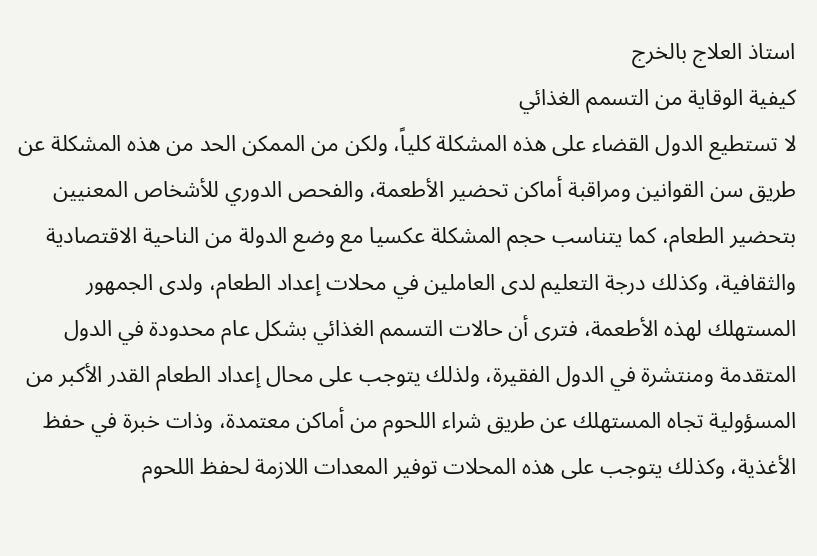استاذ العلاج بالخرج
كيفية الوقاية من التسمم الغذائي
لا تستطيع الدول القضاء على هذه المشكلة كلياً، ولكن من الممكن الحد من هذه المشكلة عن طريق سن القوانين ومراقبة أماكن تحضير الأطعمة، والفحص الدوري للأشخاص المعنيين بتحضير الطعام، كما يتناسب حجم المشكلة عكسيا مع وضع الدولة من الناحية الاقتصادية والثقافية، وكذلك درجة التعليم لدى العاملين في محلات إعداد الطعام، ولدى الجمهور المستهلك لهذه الأطعمة، فترى أن حالات التسمم الغذائي بشكل عام محدودة في الدول المتقدمة ومنتشرة في الدول الفقيرة، ولذلك يتوجب على محال إعداد الطعام القدر الأكبر من المسؤولية تجاه المستهلك عن طريق شراء اللحوم من أماكن معتمدة، وذات خبرة في حفظ الأغذية، وكذلك يتوجب على هذه المحلات توفير المعدات اللازمة لحفظ اللحوم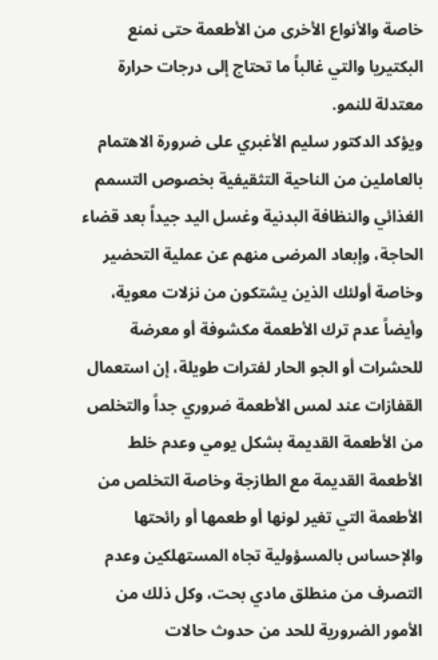خاصة والأنواع الأخرى من الأطعمة حتى نمنع البكتيريا والتي غالباً ما تحتاج إلى درجات حرارة معتدلة للنمو.
ويؤكد الدكتور سليم الأغبري على ضرورة الاهتمام بالعاملين من الناحية التثقيفية بخصوص التسمم الغذائي والنظافة البدنية وغسل اليد جيداً بعد قضاء الحاجة، وإبعاد المرضى منهم عن عملية التحضير وخاصة أولئك الذين يشتكون من نزلات معوية، وأيضاً عدم ترك الأطعمة مكشوفة أو معرضة للحشرات أو الجو الحار لفترات طويلة، إن استعمال القفازات عند لمس الأطعمة ضروري جداً والتخلص من الأطعمة القديمة بشكل يومي وعدم خلط الأطعمة القديمة مع الطازجة وخاصة التخلص من الأطعمة التي تغير لونها أو طعمها أو رائحتها والإحساس بالمسؤولية تجاه المستهلكين وعدم التصرف من منطلق مادي بحت، وكل ذلك من الأمور الضرورية للحد من حدوث حالات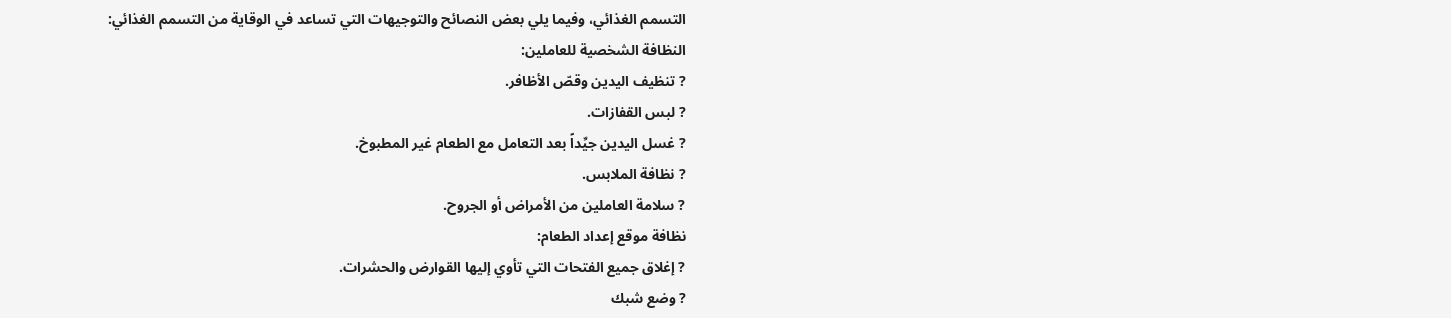التسمم الغذائي، وفيما يلي بعض النصائح والتوجيهات التي تساعد في الوقاية من التسمم الغذائي:
النظافة الشخصية للعاملين:
? تنظيف اليدين وقصّ الأظافر.
? لبس القفازات.
? غسل اليدين جيِّداً بعد التعامل مع الطعام غير المطبوخ.
? نظافة الملابس.
? سلامة العاملين من الأمراض أو الجروح.
نظافة موقع إعداد الطعام:
? إغلاق جميع الفتحات التي تأوي إليها القوارض والحشرات.
? وضع شبك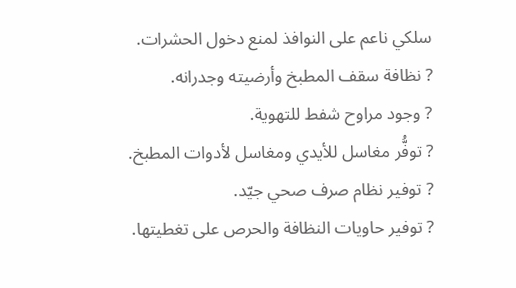سلكي ناعم على النوافذ لمنع دخول الحشرات.
? نظافة سقف المطبخ وأرضيته وجدرانه.
? وجود مراوح شفط للتهوية.
? توفُّر مغاسل للأيدي ومغاسل لأدوات المطبخ.
? توفير نظام صرف صحي جيّد.
? توفير حاويات النظافة والحرص على تغطيتها.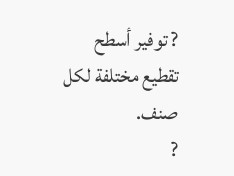? توفير أسطح تقطيع مختلفة لكل صنف.
?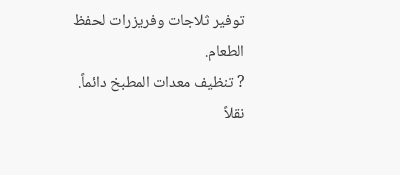توفير ثلاجات وفريزرات لحفظ الطعام.
? تنظيف معدات المطبخ دائماً.
نقلاً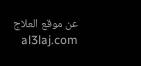عن موقع العلاج al3laj.com